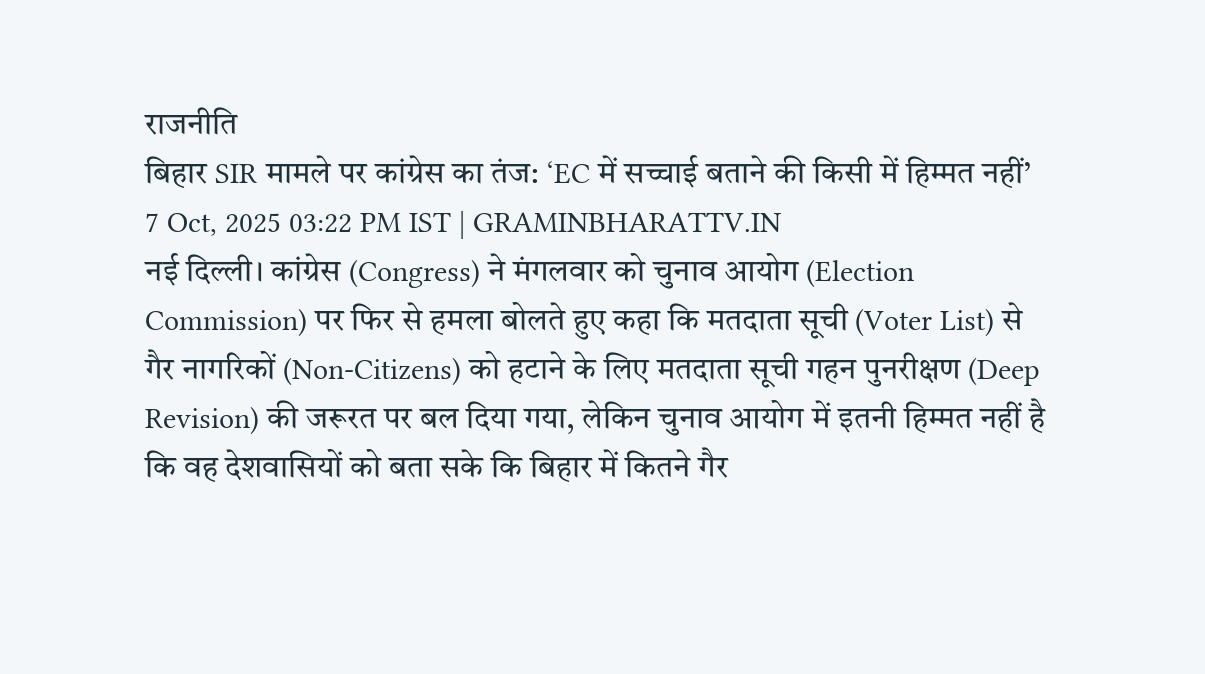राजनीति
बिहार SIR मामले पर कांग्रेस का तंज: ‘EC में सच्चाई बताने की किसी में हिम्मत नहीं’
7 Oct, 2025 03:22 PM IST | GRAMINBHARATTV.IN
नई दिल्ली। कांग्रेस (Congress) ने मंगलवार को चुनाव आयोग (Election Commission) पर फिर से हमला बोलते हुए कहा कि मतदाता सूची (Voter List) से गैर नागरिकों (Non-Citizens) को हटाने के लिए मतदाता सूची गहन पुनरीक्षण (Deep Revision) की जरूरत पर बल दिया गया, लेकिन चुनाव आयोग में इतनी हिम्मत नहीं है कि वह देशवासियों को बता सके कि बिहार में कितने गैर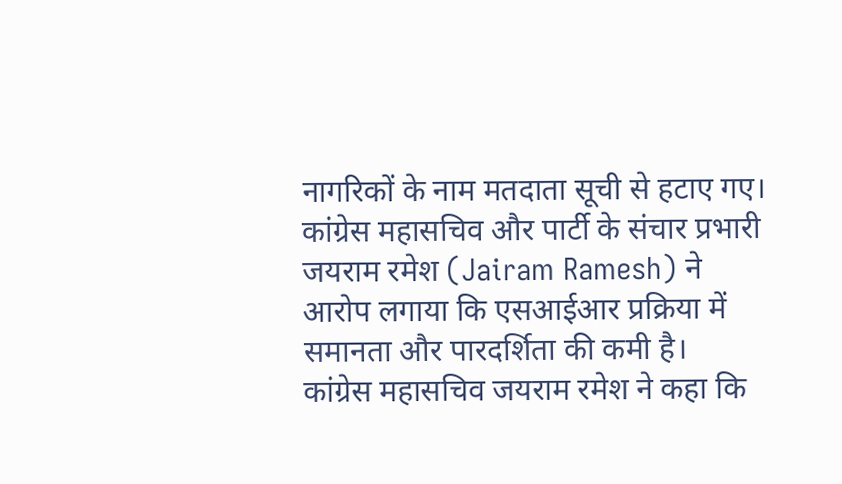नागरिकों के नाम मतदाता सूची से हटाए गए। कांग्रेस महासचिव और पार्टी के संचार प्रभारी जयराम रमेश (Jairam Ramesh) ने आरोप लगाया कि एसआईआर प्रक्रिया में समानता और पारदर्शिता की कमी है।
कांग्रेस महासचिव जयराम रमेश ने कहा कि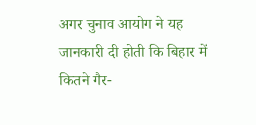अगर चुनाव आयोग ने यह जानकारी दी होती कि बिहार में कितने गैर-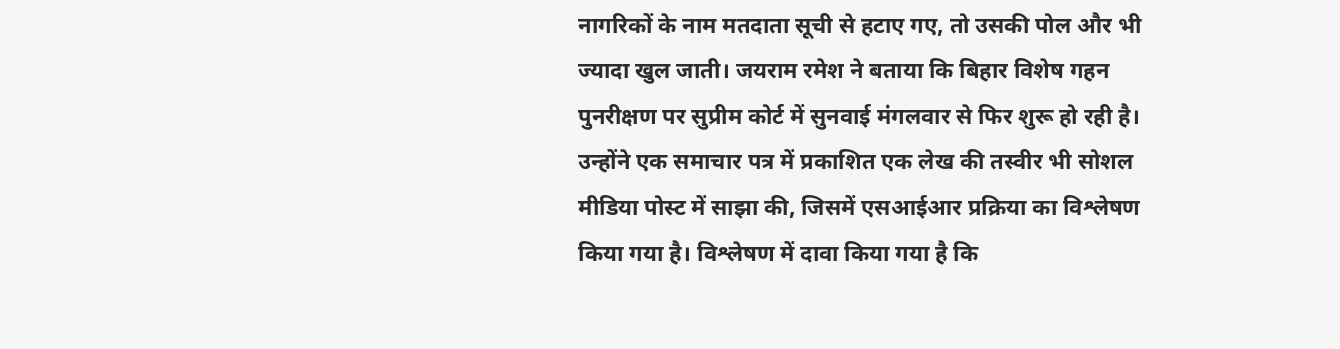नागरिकों के नाम मतदाता सूची से हटाए गए, तो उसकी पोल और भी ज्यादा खुल जाती। जयराम रमेश ने बताया कि बिहार विशेष गहन पुनरीक्षण पर सुप्रीम कोर्ट में सुनवाई मंगलवार से फिर शुरू हो रही है। उन्होंने एक समाचार पत्र में प्रकाशित एक लेख की तस्वीर भी सोशल मीडिया पोस्ट में साझा की, जिसमें एसआईआर प्रक्रिया का विश्लेषण किया गया है। विश्लेषण में दावा किया गया है कि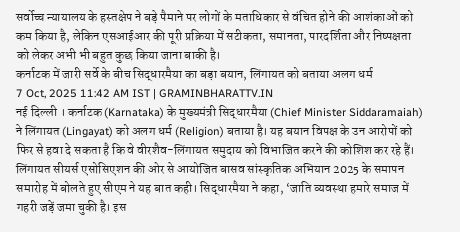सर्वोच्च न्यायालय के हस्तक्षेप ने बड़े पैमाने पर लोगों के मताधिकार से वंचित होने की आशंकाओं को कम किया है, लेकिन एसआईआर की पूरी प्रक्रिया में सटीकता, समानता, पारदर्शिता और निष्पक्षता को लेकर अभी भी बहुत कुछ किया जाना बाकी है।
कर्नाटक में जारी सर्वे के बीच सिद्धारमैया का बड़ा बयान, लिंगायत को बताया अलग धर्म
7 Oct, 2025 11:42 AM IST | GRAMINBHARATTV.IN
नई दिल्ली । कर्नाटक (Karnataka) के मुख्यमंत्री सिद्धारमैया (Chief Minister Siddaramaiah) ने लिंगायत (Lingayat) को अलग धर्म (Religion) बताया है। यह बयान विपक्ष के उन आरोपों को फिर से हवा दे सकता है कि वे वीरशैव-लिंगायत समुदाय को विभाजित करने की कोशिश कर रहे हैं। लिंगायत सीयर्स एसोसिएशन की ओर से आयोजित बासव सांस्कृतिक अभियान 2025 के समापन समारोह में बोलते हुए सीएम ने यह बात कही। सिद्धारमैया ने कहा, ‘जाति व्यवस्था हमारे समाज में गहरी जड़ें जमा चुकी है। इस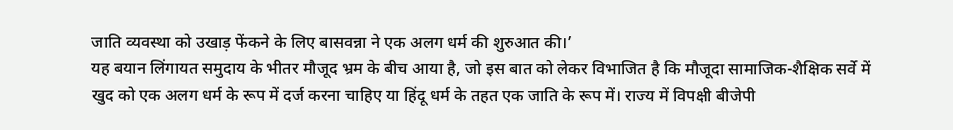जाति व्यवस्था को उखाड़ फेंकने के लिए बासवन्ना ने एक अलग धर्म की शुरुआत की।’
यह बयान लिंगायत समुदाय के भीतर मौजूद भ्रम के बीच आया है, जो इस बात को लेकर विभाजित है कि मौजूदा सामाजिक-शैक्षिक सर्वे में खुद को एक अलग धर्म के रूप में दर्ज करना चाहिए या हिंदू धर्म के तहत एक जाति के रूप में। राज्य में विपक्षी बीजेपी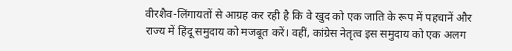वीरशैव-लिंगायतों से आग्रह कर रही है कि वे खुद को एक जाति के रूप में पहचानें और राज्य में हिंदू समुदाय को मजबूत करें। वहीं, कांग्रेस नेतृत्व इस समुदाय को एक अलग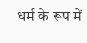धर्म के रूप में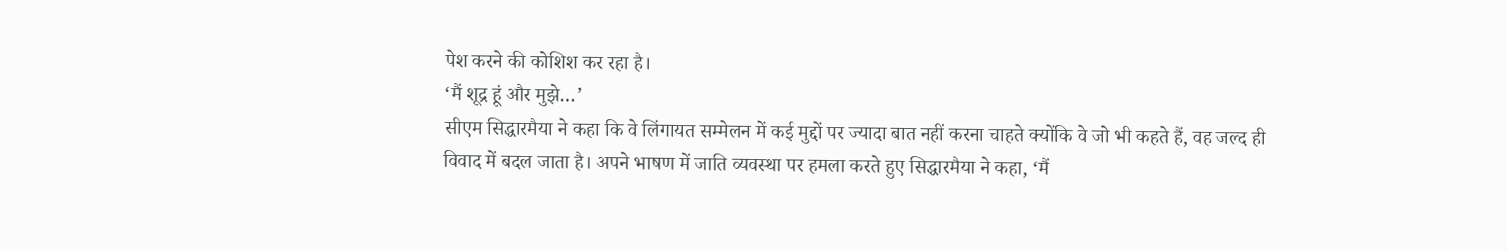पेश करने की कोशिश कर रहा है।
‘मैं शूद्र हूं और मुझे…’
सीएम सिद्धारमैया ने कहा कि वे लिंगायत सम्मेलन में कई मुद्दों पर ज्यादा बात नहीं करना चाहते क्योंकि वे जो भी कहते हैं, वह जल्द ही विवाद में बदल जाता है। अपने भाषण में जाति व्यवस्था पर हमला करते हुए सिद्धारमैया ने कहा, ‘मैं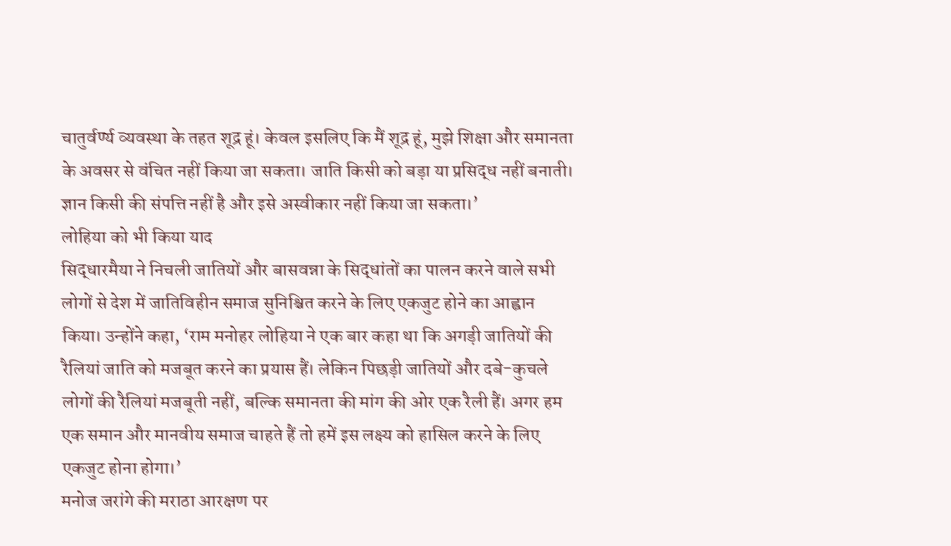चातुर्वर्ण्य व्यवस्था के तहत शूद्र हूं। केवल इसलिए कि मैं शूद्र हूं, मुझे शिक्षा और समानता के अवसर से वंचित नहीं किया जा सकता। जाति किसी को बड़ा या प्रसिद्ध नहीं बनाती। ज्ञान किसी की संपत्ति नहीं है और इसे अस्वीकार नहीं किया जा सकता।’
लोहिया को भी किया याद
सिद्धारमैया ने निचली जातियों और बासवन्ना के सिद्धांतों का पालन करने वाले सभी लोगों से देश में जातिविहीन समाज सुनिश्चित करने के लिए एकजुट होने का आह्वान किया। उन्होंने कहा, ‘राम मनोहर लोहिया ने एक बार कहा था कि अगड़ी जातियों की रैलियां जाति को मजबूत करने का प्रयास हैं। लेकिन पिछड़ी जातियों और दबे-कुचले लोगों की रैलियां मजबूती नहीं, बल्कि समानता की मांग की ओर एक रैली हैं। अगर हम एक समान और मानवीय समाज चाहते हैं तो हमें इस लक्ष्य को हासिल करने के लिए एकजुट होना होगा।’
मनोज जरांगे की मराठा आरक्षण पर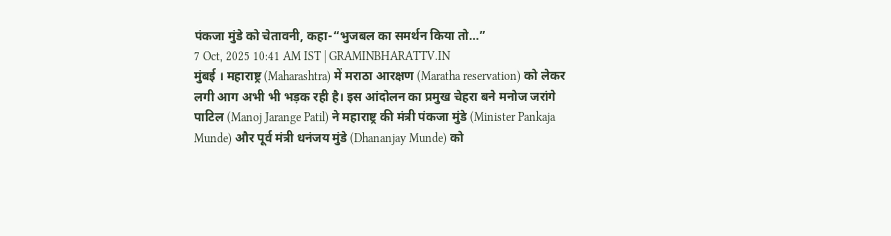पंकजा मुंडे को चेतावनी, कहा-“भुजबल का समर्थन किया तो…”
7 Oct, 2025 10:41 AM IST | GRAMINBHARATTV.IN
मुंबई । महाराष्ट्र (Maharashtra) में मराठा आरक्षण (Maratha reservation) को लेकर लगी आग अभी भी भड़क रही है। इस आंदोलन का प्रमुख चेहरा बने मनोज जरांगे पाटिल (Manoj Jarange Patil) ने महाराष्ट्र की मंत्री पंकजा मुंडे (Minister Pankaja Munde) और पूर्व मंत्री धनंजय मुंडे (Dhananjay Munde) को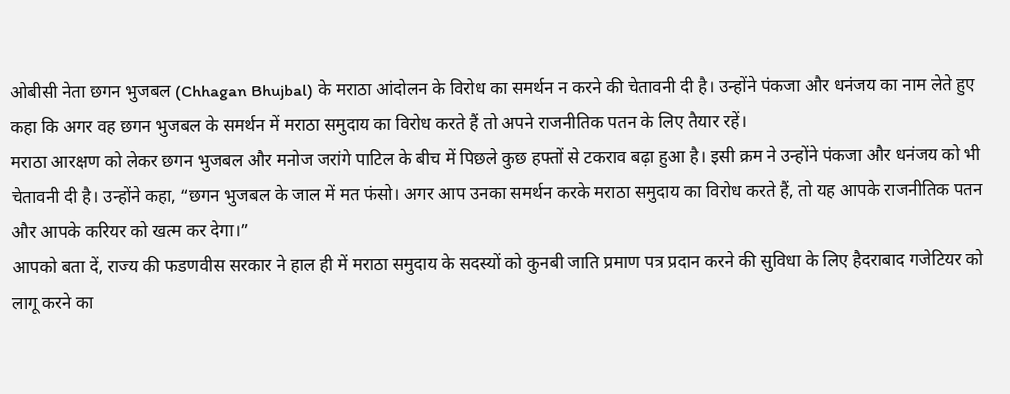ओबीसी नेता छगन भुजबल (Chhagan Bhujbal) के मराठा आंदोलन के विरोध का समर्थन न करने की चेतावनी दी है। उन्होंने पंकजा और धनंजय का नाम लेते हुए कहा कि अगर वह छगन भुजबल के समर्थन में मराठा समुदाय का विरोध करते हैं तो अपने राजनीतिक पतन के लिए तैयार रहें।
मराठा आरक्षण को लेकर छगन भुजबल और मनोज जरांगे पाटिल के बीच में पिछले कुछ हफ्तों से टकराव बढ़ा हुआ है। इसी क्रम ने उन्होंने पंकजा और धनंजय को भी चेतावनी दी है। उन्होंने कहा, “छगन भुजबल के जाल में मत फंसो। अगर आप उनका समर्थन करके मराठा समुदाय का विरोध करते हैं, तो यह आपके राजनीतिक पतन और आपके करियर को खत्म कर देगा।”
आपको बता दें, राज्य की फडणवीस सरकार ने हाल ही में मराठा समुदाय के सदस्यों को कुनबी जाति प्रमाण पत्र प्रदान करने की सुविधा के लिए हैदराबाद गजेटियर को लागू करने का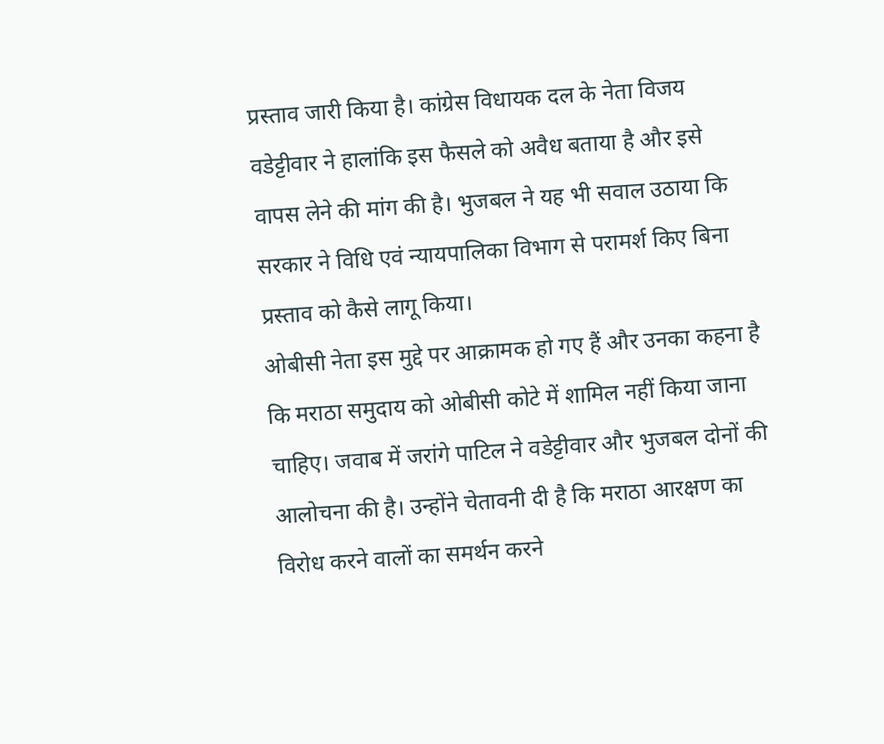प्रस्ताव जारी किया है। कांग्रेस विधायक दल के नेता विजय वडेट्टीवार ने हालांकि इस फैसले को अवैध बताया है और इसे वापस लेने की मांग की है। भुजबल ने यह भी सवाल उठाया कि सरकार ने विधि एवं न्यायपालिका विभाग से परामर्श किए बिना प्रस्ताव को कैसे लागू किया।
ओबीसी नेता इस मुद्दे पर आक्रामक हो गए हैं और उनका कहना है कि मराठा समुदाय को ओबीसी कोटे में शामिल नहीं किया जाना चाहिए। जवाब में जरांगे पाटिल ने वडेट्टीवार और भुजबल दोनों की आलोचना की है। उन्होंने चेतावनी दी है कि मराठा आरक्षण का विरोध करने वालों का समर्थन करने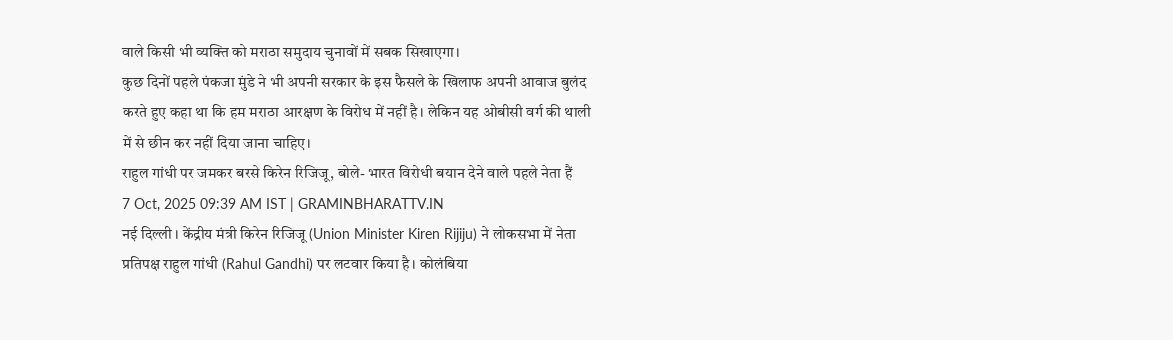वाले किसी भी व्यक्ति को मराठा समुदाय चुनावों में सबक सिखाएगा।
कुछ दिनों पहले पंकजा मुंडे ने भी अपनी सरकार के इस फैसले के खिलाफ अपनी आवाज बुलंद करते हुए कहा था कि हम मराठा आरक्षण के विरोध में नहीं है। लेकिन यह ओबीसी वर्ग की थाली में से छीन कर नहीं दिया जाना चाहिए।
राहुल गांधी पर जमकर बरसे किरेन रिजिजू, बोले- भारत विरोधी बयान देने वाले पहले नेता हैं
7 Oct, 2025 09:39 AM IST | GRAMINBHARATTV.IN
नई दिल्ली । केंद्रीय मंत्री किरेन रिजिजू (Union Minister Kiren Rijiju) ने लोकसभा में नेता प्रतिपक्ष राहुल गांधी (Rahul Gandhi) पर लटवार किया है। कोलंबिया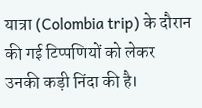यात्रा (Colombia trip) के दौरान की गई टिप्पणियों को लेकर उनकी कड़ी निंदा की है।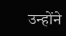उन्होंने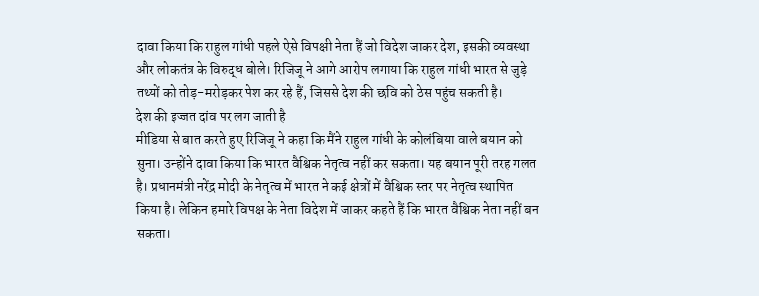दावा किया कि राहुल गांधी पहले ऐसे विपक्षी नेता हैं जो विदेश जाकर देश, इसकी व्यवस्था और लोकतंत्र के विरुद्ध बोले। रिजिजू ने आगे आरोप लगाया कि राहुल गांधी भारत से जुड़े तथ्यों को तोड़-मरोड़कर पेश कर रहे हैं, जिससे देश की छवि को ठेस पहुंच सकती है।
देश की इज्जत दांव पर लग जाती है
मीडिया से बात करते हुए रिजिजू ने कहा कि मैंने राहुल गांधी के कोलंबिया वाले बयान को सुना। उन्होंने दावा किया कि भारत वैश्विक नेतृत्व नहीं कर सकता। यह बयान पूरी तरह गलत है। प्रधानमंत्री नरेंद्र मोदी के नेतृत्व में भारत ने कई क्षेत्रों में वैश्विक स्तर पर नेतृत्व स्थापित किया है। लेकिन हमारे विपक्ष के नेता विदेश में जाकर कहते हैं कि भारत वैश्विक नेता नहीं बन सकता।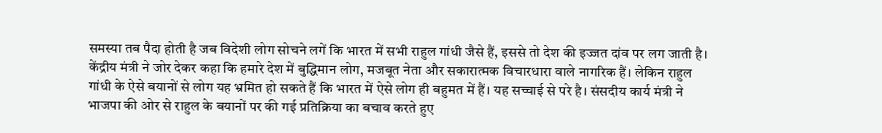समस्या तब पैदा होती है जब विदेशी लोग सोचने लगें कि भारत में सभी राहुल गांधी जैसे हैं, इससे तो देश की इज्जत दांव पर लग जाती है।
केंद्रीय मंत्री ने जोर देकर कहा कि हमारे देश में बुद्धिमान लोग, मजबूत नेता और सकारात्मक विचारधारा वाले नागरिक हैं। लेकिन राहुल गांधी के ऐसे बयानों से लोग यह भ्रमित हो सकते हैं कि भारत में ऐसे लोग ही बहुमत में हैं। यह सच्चाई से परे है। संसदीय कार्य मंत्री ने भाजपा की ओर से राहुल के बयानों पर की गई प्रतिक्रिया का बचाव करते हुए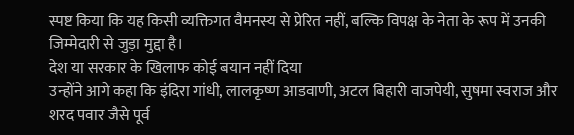स्पष्ट किया कि यह किसी व्यक्तिगत वैमनस्य से प्रेरित नहीं, बल्कि विपक्ष के नेता के रूप में उनकी जिम्मेदारी से जुड़ा मुद्दा है।
देश या सरकार के खिलाफ कोई बयान नहीं दिया
उन्होंने आगे कहा कि इंदिरा गांधी, लालकृष्ण आडवाणी, अटल बिहारी वाजपेयी, सुषमा स्वराज और शरद पवार जैसे पूर्व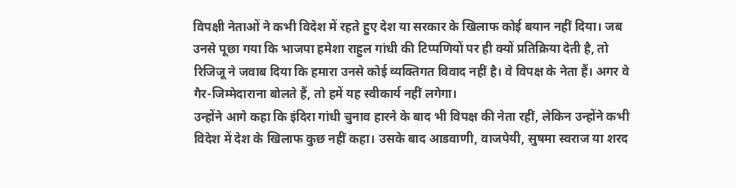विपक्षी नेताओं ने कभी विदेश में रहते हुए देश या सरकार के खिलाफ कोई बयान नहीं दिया। जब उनसे पूछा गया कि भाजपा हमेशा राहुल गांधी की टिप्पणियों पर ही क्यों प्रतिक्रिया देती है, तो रिजिजू ने जवाब दिया कि हमारा उनसे कोई व्यक्तिगत विवाद नहीं है। वे विपक्ष के नेता हैं। अगर वे गैर-जिम्मेदाराना बोलते हैं, तो हमें यह स्वीकार्य नहीं लगेगा।
उन्होंने आगे कहा कि इंदिरा गांधी चुनाव हारने के बाद भी विपक्ष की नेता रहीं, लेकिन उन्होंने कभी विदेश में देश के खिलाफ कुछ नहीं कहा। उसके बाद आडवाणी, वाजपेयी, सुषमा स्वराज या शरद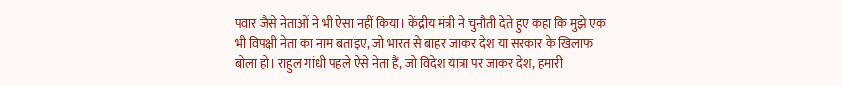पवार जैसे नेताओं ने भी ऐसा नहीं किया। केंद्रीय मंत्री ने चुनौती देते हुए कहा कि मुझे एक भी विपक्षी नेता का नाम बताइए, जो भारत से बाहर जाकर देश या सरकार के खिलाफ बोला हो। राहुल गांधी पहले ऐसे नेता हैं, जो विदेश यात्रा पर जाकर देश, हमारी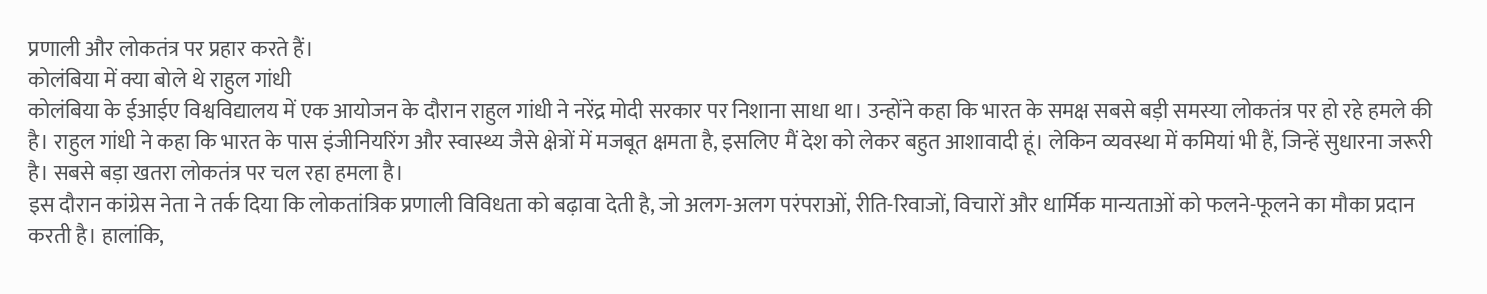प्रणाली और लोकतंत्र पर प्रहार करते हैं।
कोलंबिया में क्या बोले थे राहुल गांधी
कोलंबिया के ईआईए विश्वविद्यालय में एक आयोजन के दौरान राहुल गांधी ने नरेंद्र मोदी सरकार पर निशाना साधा था। उन्होंने कहा कि भारत के समक्ष सबसे बड़ी समस्या लोकतंत्र पर हो रहे हमले की है। राहुल गांधी ने कहा कि भारत के पास इंजीनियरिंग और स्वास्थ्य जैसे क्षेत्रों में मजबूत क्षमता है, इसलिए मैं देश को लेकर बहुत आशावादी हूं। लेकिन व्यवस्था में कमियां भी हैं, जिन्हें सुधारना जरूरी है। सबसे बड़ा खतरा लोकतंत्र पर चल रहा हमला है।
इस दौरान कांग्रेस नेता ने तर्क दिया कि लोकतांत्रिक प्रणाली विविधता को बढ़ावा देती है, जो अलग-अलग परंपराओं, रीति-रिवाजों, विचारों और धार्मिक मान्यताओं को फलने-फूलने का मौका प्रदान करती है। हालांकि,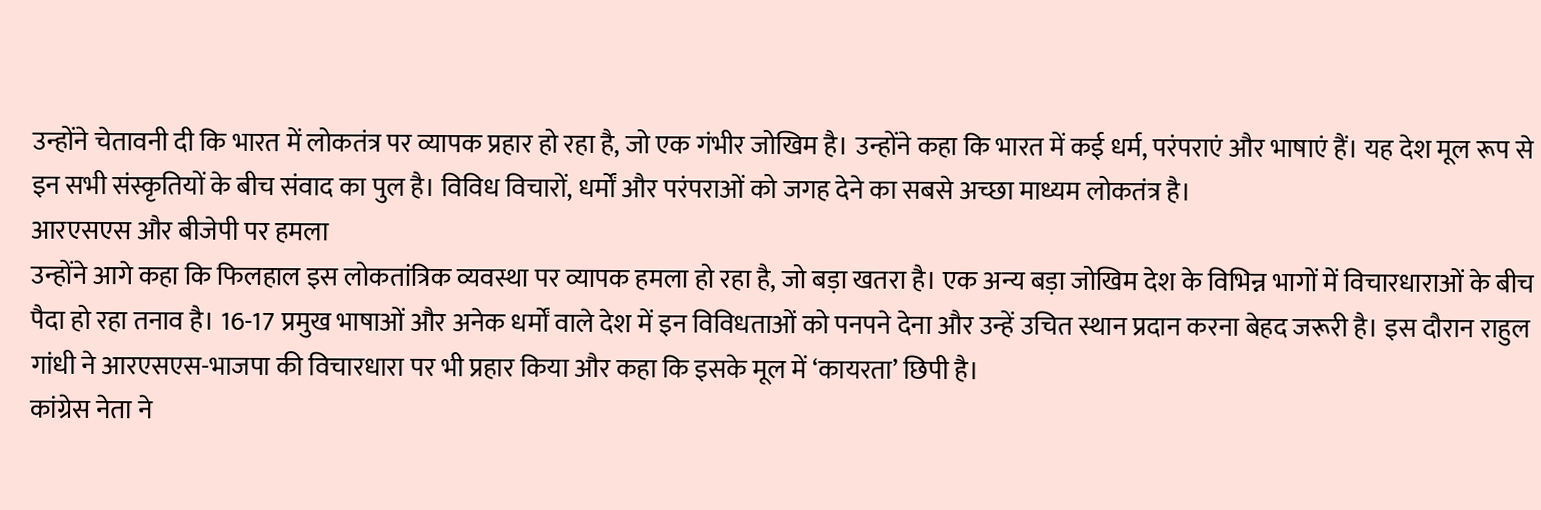उन्होंने चेतावनी दी कि भारत में लोकतंत्र पर व्यापक प्रहार हो रहा है, जो एक गंभीर जोखिम है। उन्होंने कहा कि भारत में कई धर्म, परंपराएं और भाषाएं हैं। यह देश मूल रूप से इन सभी संस्कृतियों के बीच संवाद का पुल है। विविध विचारों, धर्मों और परंपराओं को जगह देने का सबसे अच्छा माध्यम लोकतंत्र है।
आरएसएस और बीजेपी पर हमला
उन्होंने आगे कहा कि फिलहाल इस लोकतांत्रिक व्यवस्था पर व्यापक हमला हो रहा है, जो बड़ा खतरा है। एक अन्य बड़ा जोखिम देश के विभिन्न भागों में विचारधाराओं के बीच पैदा हो रहा तनाव है। 16-17 प्रमुख भाषाओं और अनेक धर्मों वाले देश में इन विविधताओं को पनपने देना और उन्हें उचित स्थान प्रदान करना बेहद जरूरी है। इस दौरान राहुल गांधी ने आरएसएस-भाजपा की विचारधारा पर भी प्रहार किया और कहा कि इसके मूल में ‘कायरता’ छिपी है।
कांग्रेस नेता ने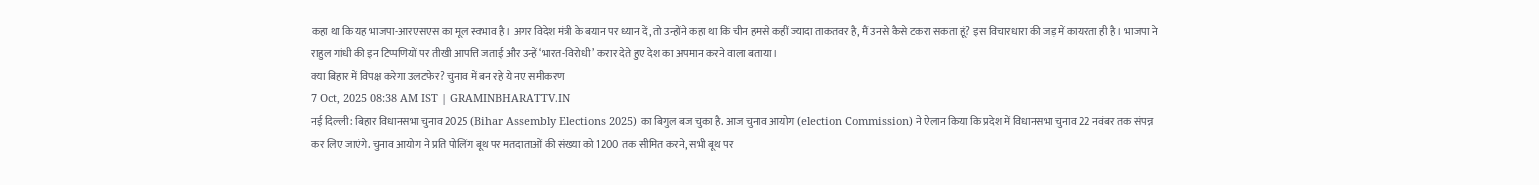कहा था कि यह भाजपा-आरएसएस का मूल स्वभाव है। अगर विदेश मंत्री के बयान पर ध्यान दें, तो उन्होंने कहा था कि चीन हमसे कहीं ज्यादा ताकतवर है, मैं उनसे कैसे टकरा सकता हूं? इस विचारधारा की जड़ में कायरता ही है। भाजपा ने राहुल गांधी की इन टिप्पणियों पर तीखी आपत्ति जताई और उन्हें ‘भारत-विरोधी’ करार देते हुए देश का अपमान करने वाला बताया।
क्या बिहार में विपक्ष करेगा उलटफेर? चुनाव में बन रहे ये नए समीकरण
7 Oct, 2025 08:38 AM IST | GRAMINBHARATTV.IN
नई दिल्ली: बिहार विधानसभा चुनाव 2025 (Bihar Assembly Elections 2025) का बिगुल बज चुका है. आज चुनाव आयोग (election Commission) ने ऐलान किया कि प्रदेश में विधानसभा चुनाव 22 नवंबर तक संपन्न कर लिए जाएंगे. चुनाव आयोग ने प्रति पोलिंग बूथ पर मतदाताओं की संख्या को 1200 तक सीमित करने, सभी बूथ पर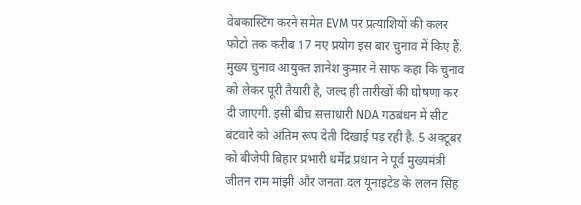वेबकास्टिंग करने समेत EVM पर प्रत्याशियों की कलर फोटो तक करीब 17 नए प्रयोग इस बार चुनाव में किए हैं.
मुख्य चुनाव आयुक्त ज्ञानेश कुमार ने साफ कहा कि चुनाव को लेकर पूरी तैयारी है, जल्द ही तारीखों की घोषणा कर दी जाएगी. इसी बीच सत्ताधारी NDA गठबंधन में सीट बंटवारे को अंतिम रूप देती दिखाई पड़ रही है. 5 अक्टूबर को बीजेपी बिहार प्रभारी धर्मेंद्र प्रधान ने पूर्व मुख्यमंत्री जीतन राम मांझी और जनता दल यूनाइटेड के ललन सिंह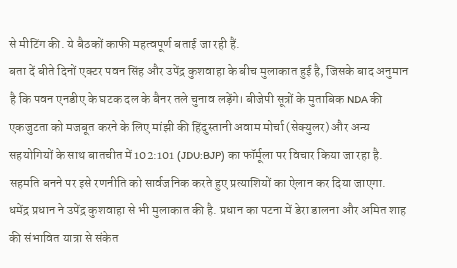से मीटिंग की. ये बैठकों काफी महत्वपूर्ण बताई जा रही हैं.
बता दें बीते दिनों एक्टर पवन सिंह और उपेंद्र कुशवाहा के बीच मुलाकात हुई है, जिसके बाद अनुमान है कि पवन एनडीए के घटक दल के बैनर तले चुनाव लड़ेंगे। बीजेपी सूत्रों के मुताबिक NDA की एकजुटता को मजबूत करने के लिए मांझी की हिंदुस्तानी अवाम मोर्चा (सेक्युलर) और अन्य सहयोगियों के साथ बातचीत में 102:101 (JDU:BJP) का फॉर्मूला पर विचार किया जा रहा है. सहमति बनने पर इसे रणनीति को सार्वजनिक करते हुए प्रत्याशियों का ऐलान कर दिया जाएगा.
धमेंद्र प्रधान ने उपेंद्र कुशवाहा से भी मुलाकात की है. प्रधान का पटना में डेरा डालना और अमित शाह की संभावित यात्रा से संकेत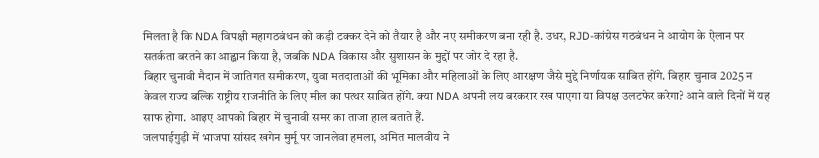मिलता है कि NDA विपक्षी महागठबंधन को कड़ी टक्कर देने को तैयार है और नए समीकरण बना रही है. उधर, RJD-कांग्रेस गठबंधन ने आयोग के ऐलान पर सतर्कता बरतने का आह्वान किया है, जबकि NDA विकास और सुशासन के मुद्दों पर जोर दे रहा है.
बिहार चुनावी मैदान में जातिगत समीकरण, युवा मतदाताओं की भूमिका और महिलाओं के लिए आरक्षण जैसे मुद्दे निर्णायक साबित होंगे. बिहार चुनाव 2025 न केवल राज्य बल्कि राष्ट्रीय राजनीति के लिए मील का पत्थर साबित होंगे. क्या NDA अपनी लय बरकरार रख पाएगा या विपक्ष उलटफेर करेगा? आने वाले दिनों में यह साफ होगा. आइए आपको बिहार में चुनावी समर का ताजा हाल बताते हैं.
जलपाईगुड़ी में भाजपा सांसद खगेन मुर्मू पर जानलेवा हमला, अमित मालवीय ने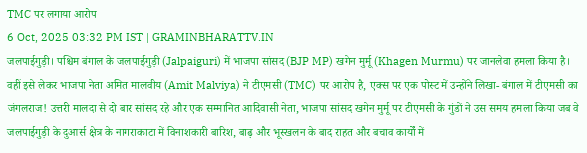TMC पर लगाया आरोप
6 Oct, 2025 03:32 PM IST | GRAMINBHARATTV.IN
जलपाईगुड़ी। पश्चिम बंगाल के जलपाईगुड़ी (Jalpaiguri) में भाजपा सांसद (BJP MP) खगेन मुर्मू (Khagen Murmu) पर जानलेवा हमला किया है। वहीं इसे लेकर भाजपा नेता अमित मालवीय (Amit Malviya) ने टीएमसी (TMC) पर आरोप है, एक्स पर एक पोस्ट में उन्होंने लिखा- बंगाल में टीएमसी का जंगलराज! उत्तरी मालदा से दो बार सांसद रहे और एक सम्मानित आदिवासी नेता, भाजपा सांसद खगेन मुर्मू पर टीएमसी के गुंडों ने उस समय हमला किया जब वे जलपाईगुड़ी के दुआर्स क्षेत्र के नागराकाटा में विनाशकारी बारिश, बाढ़ और भूस्खलन के बाद राहत और बचाव कार्यों में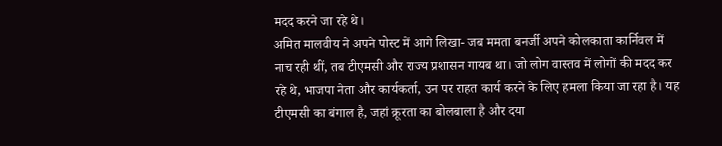मदद करने जा रहे थे।
अमित मालवीय ने अपने पोस्ट में आगे लिखा- जब ममता बनर्जी अपने कोलकाता कार्निवल में नाच रही थीं, तब टीएमसी और राज्य प्रशासन गायब था। जो लोग वास्तव में लोगों की मदद कर रहे थे, भाजपा नेता और कार्यकर्ता, उन पर राहत कार्य करने के लिए हमला किया जा रहा है। यह टीएमसी का बंगाल है, जहां क्रूरता का बोलबाला है और दया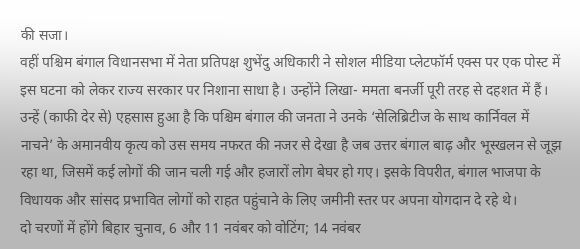की सजा।
वहीं पश्चिम बंगाल विधानसभा में नेता प्रतिपक्ष शुभेंदु अधिकारी ने सोशल मीडिया प्लेटफॉर्म एक्स पर एक पोस्ट में इस घटना को लेकर राज्य सरकार पर निशाना साधा है। उन्होंने लिखा- ममता बनर्जी पूरी तरह से दहशत में हैं। उन्हें (काफी देर से) एहसास हुआ है कि पश्चिम बंगाल की जनता ने उनके ‘सेलिब्रिटीज के साथ कार्निवल में नाचने’ के अमानवीय कृत्य को उस समय नफरत की नजर से देखा है जब उत्तर बंगाल बाढ़ और भूस्खलन से जूझ रहा था, जिसमें कई लोगों की जान चली गई और हजारों लोग बेघर हो गए। इसके विपरीत, बंगाल भाजपा के विधायक और सांसद प्रभावित लोगों को राहत पहुंचाने के लिए जमीनी स्तर पर अपना योगदान दे रहे थे।
दो चरणों में होंगे बिहार चुनाव, 6 और 11 नवंबर को वोटिंग; 14 नवंबर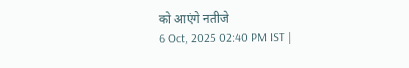को आएंगे नतीजे
6 Oct, 2025 02:40 PM IST |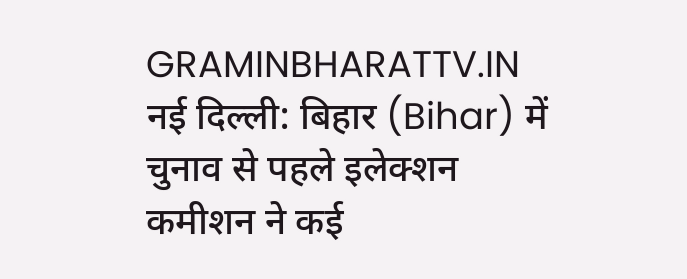GRAMINBHARATTV.IN
नई दिल्ली: बिहार (Bihar) में चुनाव से पहले इलेक्शन कमीशन ने कई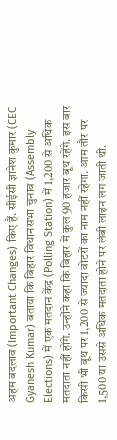अहम बदलाव (Important Changes) किए हैं. सीईसी ज्ञानेश कुमार (CEC Gyanesh Kumar) बताया कि बिहार विधानसभा चुनाव (Assembly Elections) में एक मतदान केंद्र (Polling Station) में 1,200 से अधिक मतदाता नहीं होंगे. उन्होंने कहा कि बिहार में कुल 90 हजार बूथ रहेंगे. इस बार किसी भी बूथ पर 1,200 से ज्यादा वोटरों का नाम नहीं रहेगा. आम तौर पर 1,500 या उससे अधिक मतदाता होने पर लंबी लाइन लग जाती थी.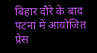बिहार दौरे के बाद पटना में आयोजित प्रेस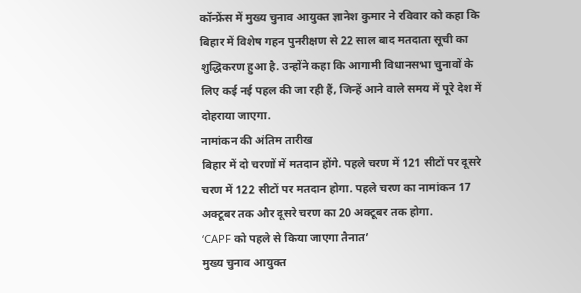कॉन्फ्रेंस में मुख्य चुनाव आयुक्त ज्ञानेश कुमार ने रविवार को कहा कि बिहार में विशेष गहन पुनरीक्षण से 22 साल बाद मतदाता सूची का शुद्धिकरण हुआ है. उन्होंने कहा कि आगामी विधानसभा चुनावों के लिए कई नई पहल की जा रही हैं, जिन्हें आने वाले समय में पूरे देश में दोहराया जाएगा.
नामांकन की अंतिम तारीख
बिहार में दो चरणों में मतदान होंगे. पहले चरण में 121 सीटों पर दूसरे चरण में 122 सीटों पर मतदान होगा. पहले चरण का नामांकन 17 अक्टूबर तक और दूसरे चरण का 20 अक्टूबर तक होगा.
‘CAPF को पहले से किया जाएगा तैनात’
मुख्य चुनाव आयुक्त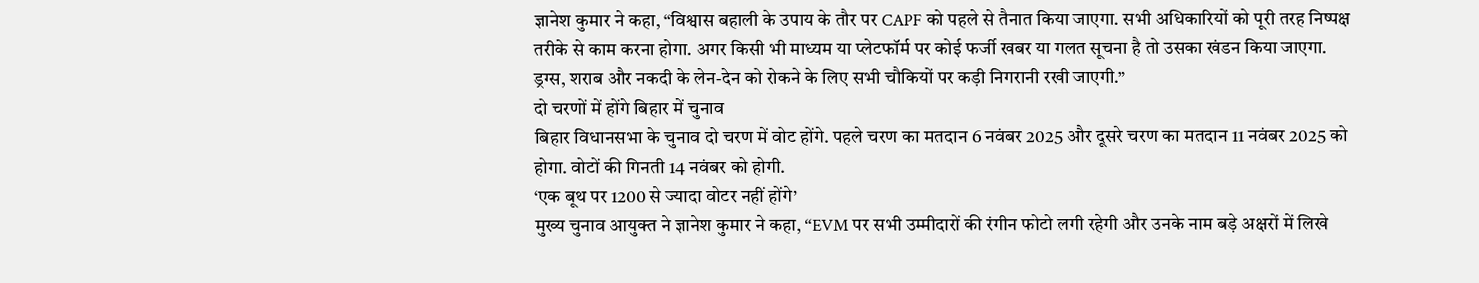ज्ञानेश कुमार ने कहा, “विश्वास बहाली के उपाय के तौर पर CAPF को पहले से तैनात किया जाएगा. सभी अधिकारियों को पूरी तरह निष्पक्ष तरीके से काम करना होगा. अगर किसी भी माध्यम या प्लेटफॉर्म पर कोई फर्जी खबर या गलत सूचना है तो उसका खंडन किया जाएगा. ड्रग्स, शराब और नकदी के लेन-देन को रोकने के लिए सभी चौकियों पर कड़ी निगरानी रखी जाएगी.”
दो चरणों में होंगे बिहार में चुनाव
बिहार विधानसभा के चुनाव दो चरण में वोट होंगे. पहले चरण का मतदान 6 नवंबर 2025 और दूसरे चरण का मतदान 11 नवंबर 2025 को होगा. वोटों की गिनती 14 नवंबर को होगी.
‘एक बूथ पर 1200 से ज्यादा वोटर नहीं होंगे’
मुख्य चुनाव आयुक्त ने ज्ञानेश कुमार ने कहा, “EVM पर सभी उम्मीदारों की रंगीन फोटो लगी रहेगी और उनके नाम बड़े अक्षरों में लिखे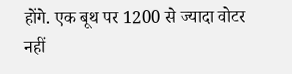होंगे. एक बूथ पर 1200 से ज्यादा वोटर नहीं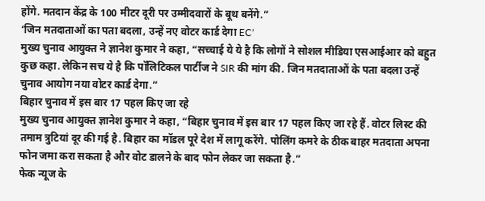होंगे. मतदान केंद्र के 100 मीटर दूरी पर उम्मीदवारों के बूथ बनेंगे.”
‘जिन मतदाताओं का पता बदला, उन्हें नए वोटर कार्ड देगा EC’
मुख्य चुनाव आयुक्त ने ज्ञानेश कुमार ने कहा, “सच्चाई ये ये है कि लोगों ने सोशल मीडिया एसआईआर को बहुत कुछ कहा. लेकिन सच ये है कि पॉलिटिकल पार्टीज ने SIR की मांग की. जिन मतदाताओं के पता बदला उन्हें चुनाव आयोग नया वोटर कार्ड देगा.”
बिहार चुनाव में इस बार 17 पहल किए जा रहे
मुख्य चुनाव आयुक्त ज्ञानेश कुमार ने कहा, “बिहार चुनाव में इस बार 17 पहल किए जा रहे हैं. वोटर लिस्ट की तमाम त्रुटियां दूर की गई है. बिहार का मॉडल पूरे देश में लागू करेंगे. पोलिंग कमरे के ठीक बाहर मतदाता अपना फोन जमा करा सकता है और वोट डालने के बाद फोन लेकर जा सकता है.”
फेक न्यूज के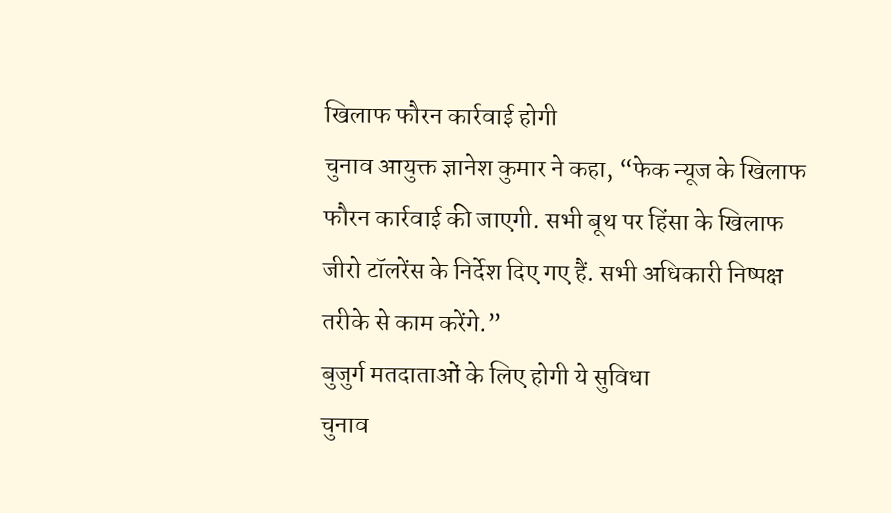खिलाफ फौरन कार्रवाई होगी
चुनाव आयुक्त ज्ञानेश कुमार ने कहा, “फेक न्यूज के खिलाफ फौरन कार्रवाई की जाएगी. सभी बूथ पर हिंसा के खिलाफ जीरो टॉलरेंस के निर्देश दिए गए हैं. सभी अधिकारी निष्पक्ष तरीके से काम करेंगे.”
बुजुर्ग मतदाताओं के लिए होगी ये सुविधा
चुनाव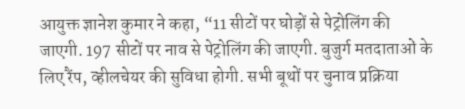आयुक्त ज्ञानेश कुमार ने कहा, “11 सीटों पर घोड़ों से पेट्रोलिंग की जाएगी. 197 सीटों पर नाव से पेट्रोलिंग की जाएगी. बुजुर्ग मतदाताओं के लिए रैंप, व्हीलचेयर की सुविधा होगी. सभी बूथों पर चुनाव प्रक्रिया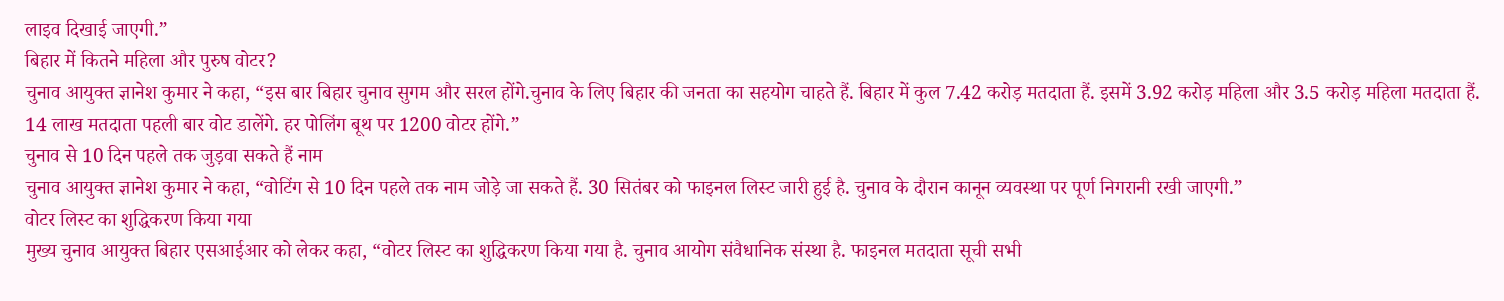लाइव दिखाई जाएगी.”
बिहार में कितने महिला और पुरुष वोटर?
चुनाव आयुक्त ज्ञानेश कुमार ने कहा, “इस बार बिहार चुनाव सुगम और सरल होंगे.चुनाव के लिए बिहार की जनता का सहयोग चाहते हैं. बिहार में कुल 7.42 करोड़ मतदाता हैं. इसमें 3.92 करोड़ महिला और 3.5 करोड़ महिला मतदाता हैं. 14 लाख मतदाता पहली बार वोट डालेंगे. हर पोलिंग बूथ पर 1200 वोटर होंगे.”
चुनाव से 10 दिन पहले तक जुड़वा सकते हैं नाम
चुनाव आयुक्त ज्ञानेश कुमार ने कहा, “वोटिंग से 10 दिन पहले तक नाम जोड़े जा सकते हैं. 30 सितंबर को फाइनल लिस्ट जारी हुई है. चुनाव के दौरान कानून व्यवस्था पर पूर्ण निगरानी रखी जाएगी.”
वोटर लिस्ट का शुद्धिकरण किया गया
मुख्य चुनाव आयुक्त बिहार एसआईआर को लेकर कहा, “वोटर लिस्ट का शुद्धिकरण किया गया है. चुनाव आयोग संवैधानिक संस्था है. फाइनल मतदाता सूची सभी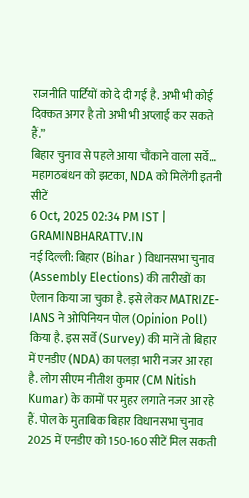राजनीति पार्टियों को दे दी गई है. अभी भी कोई दिक्कत अगर है तो अभी भी अप्लाई कर सकते हैं.”
बिहार चुनाव से पहले आया चौंकाने वाला सर्वे… महागठबंधन को झटका, NDA को मिलेंगी इतनी सीटें
6 Oct, 2025 02:34 PM IST | GRAMINBHARATTV.IN
नई दिल्ली: बिहार (Bihar ) विधानसभा चुनाव (Assembly Elections) की तारीखों का ऐलान किया जा चुका है. इसे लेकर MATRIZE-IANS ने ओपिनियन पोल (Opinion Poll) किया है. इस सर्वे (Survey) की मानें तो बिहार में एनडीए (NDA) का पलड़ा भारी नजर आ रहा है. लोग सीएम नीतीश कुमार (CM Nitish Kumar) के कामों पर मुहर लगाते नजर आ रहे हैं. पोल के मुताबिक बिहार विधानसभा चुनाव 2025 में एनडीए को 150-160 सीटें मिल सकती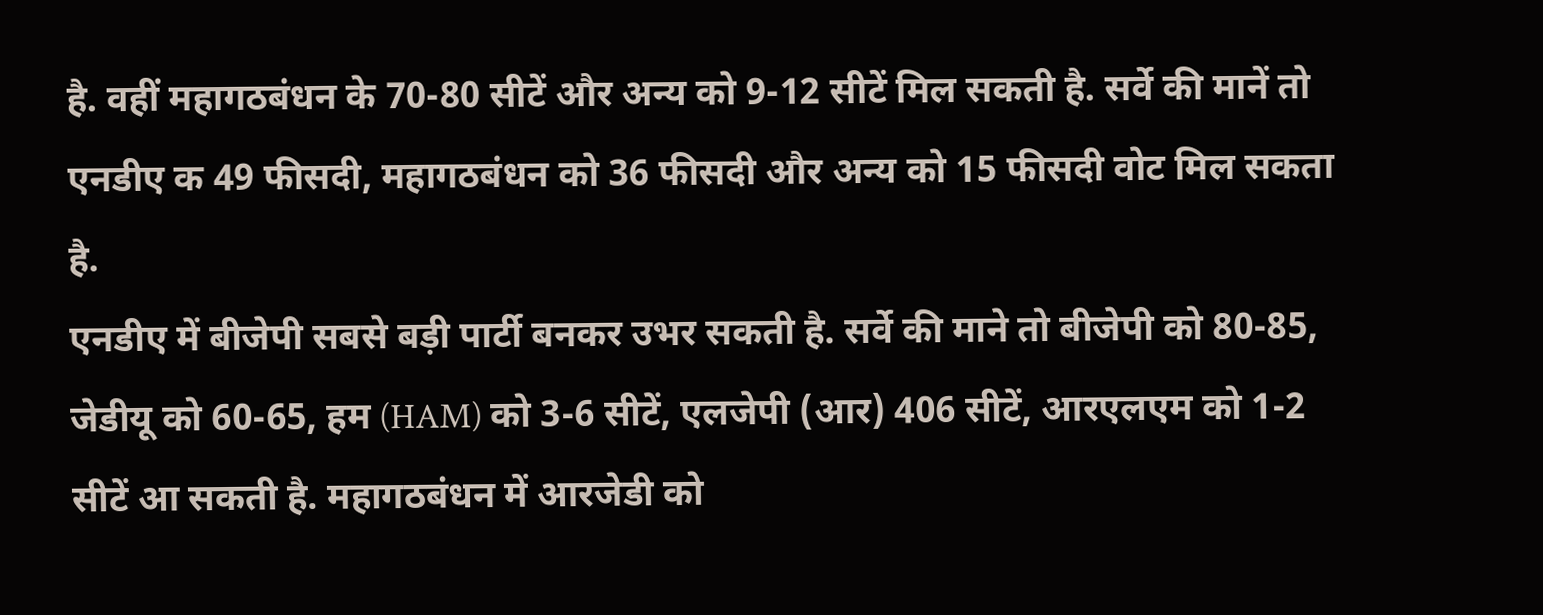है. वहीं महागठबंधन के 70-80 सीटें और अन्य को 9-12 सीटें मिल सकती है. सर्वे की मानें तो एनडीए क 49 फीसदी, महागठबंधन को 36 फीसदी और अन्य को 15 फीसदी वोट मिल सकता है.
एनडीए में बीजेपी सबसे बड़ी पार्टी बनकर उभर सकती है. सर्वे की माने तो बीजेपी को 80-85, जेडीयू को 60-65, हम (HAM) को 3-6 सीटें, एलजेपी (आर) 406 सीटें, आरएलएम को 1-2 सीटें आ सकती है. महागठबंधन में आरजेडी को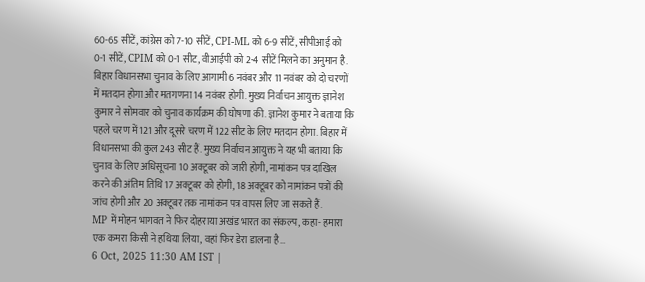60-65 सीटें, कांग्रेस को 7-10 सीटें, CPI-ML को 6-9 सीटें, सीपीआई को 0-1 सीटें, CPIM को 0-1 सीट, वीआईपी को 2-4 सीटें मिलने का अनुमान है.
बिहार विधानसभा चुनाव के लिए आगामी 6 नवंबर और 11 नवंबर को दो चरणों में मतदान होगा और मतगणना 14 नवंबर होगी. मुख्य निर्वाचन आयुक्त ज्ञानेश कुमार ने सोमवार को चुनाव कार्यक्रम की घोषणा की. ज्ञानेश कुमार ने बताया कि पहले चरण में 121 और दूसरे चरण में 122 सीट के लिए मतदान होगा. बिहार में विधानसभा की कुल 243 सीट हैं. मुख्य निर्वाचन आयुक्त ने यह भी बताया कि चुनाव के लिए अधिसूचना 10 अक्टूबर को जारी होगी, नामांकन पत्र दाखिल करने की अंतिम तिथि 17 अक्टूबर को होगी, 18 अक्टूबर को नामांकन पत्रों की जांच होगी और 20 अक्टूबर तक नामांकन पत्र वापस लिए जा सकते हैं.
MP में मोहन भागवत ने फिर दोहराया अखंड भारत का संकल्प, कहा- हमारा एक कमरा किसी ने हथिया लिया, वहां फिर डेरा डालना है…
6 Oct, 2025 11:30 AM IST |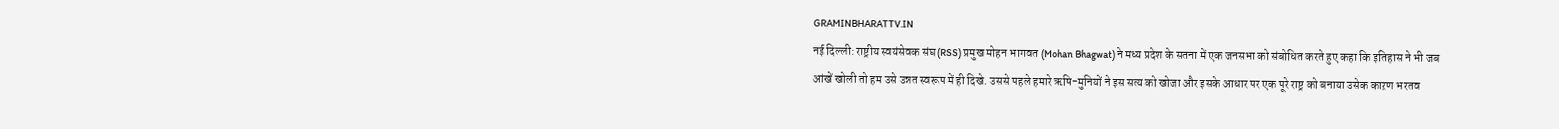GRAMINBHARATTV.IN
नई दिल्ली: राष्ट्रीय स्वयंसेवक संघ (RSS) प्रमुख मोहन भागवत (Mohan Bhagwat) ने मध्य प्रदेश के सतना में एक जनसभा को संबोधित करते हुए कहा कि इतिहास ने भी जब आंखें खोली तो हम उसे उन्नत स्वरूप में ही दिखे. उससे पहले हमारे ऋषि-मुनियों ने इस सत्य को खोजा और इसके आधार पर एक पूरे राष्ट्र को बनाया उसेक काऱण भरतव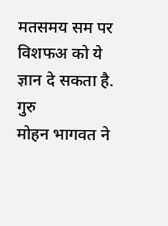मतसमय सम पर विशफअ को ये ज्ञान दे सकता है. गुरु
मोहन भागवत ने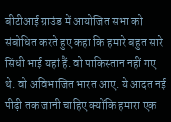बीटीआई ग्राउंड में आयोजित सभा को संबोधित करते हुए कहा कि हमारे बहुत सारे सिंधी भाई यहां हैं. वो पाकिस्तान नहीं गए थे. वो अविभाजित भारत आए. ये आदत नई पीढ़ी तक जानी चाहिए क्योंकि हमारा एक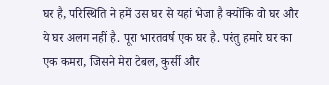घर है, परिस्थिति ने हमें उस घर से यहां भेजा है क्योंकि वो घर और ये घर अलग नहीं है. पूरा भारतवर्ष एक घर है. परंतु हमारे घर का एक कमरा, जिसने मेरा टेबल, कुर्सी और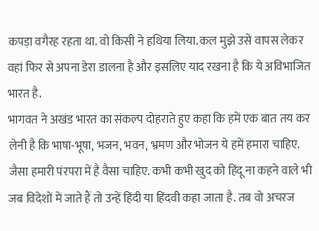कपड़ा वगैरह रहता था. वो किसी ने हथिया लिया. कल मुझे उसे वापस लेकर वहां फिर से अपना डेरा डालना है और इसलिए याद रखना है कि ये अविभाजित भारत है.
भागवत ने अखंड भारत का संकल्प दोहराते हुए कहा कि हमें एक बात तय कर लेनी है कि भाषा-भूषा, भजन, भवन, भ्रमण और भोजन ये हमें हमारा चाहिए. जैसा हमारी पंरपरा में है वैसा चाहिए. कभी कभी खुद को हिंदू ना कहने वाले भी जब विदेशों में जाते हैं तो उन्हें हिंदी या हिंदवी कहा जाता है. तब वो अचरज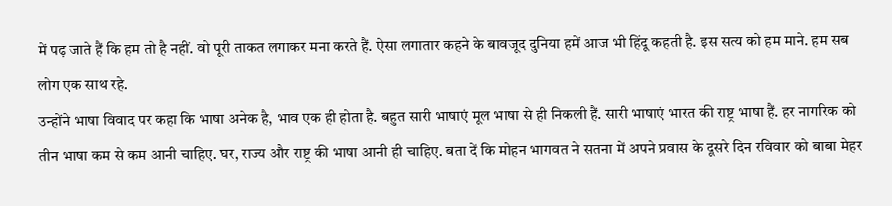में पढ़ जाते हैं कि हम तो है नहीं. वो पूरी ताकत लगाकर मना करते हैं. ऐसा लगातार कहने के बावजूद दुनिया हमें आज भी हिंदू कहती है. इस सत्य को हम माने. हम सब लोग एक साथ रहे.
उन्होंने भाषा विवाद पर कहा कि भाषा अनेक है, भाव एक ही होता है. बहुत सारी भाषाएं मूल भाषा से ही निकली हैं. सारी भाषाएं भारत की राष्ट्र भाषा हैं. हर नागरिक को तीन भाषा कम से कम आनी चाहिए. घर, राज्य और राष्ट्र की भाषा आनी ही चाहिए. बता दें कि मोहन भागवत ने सतना में अपने प्रवास के दूसरे दिन रविवार को बाबा मेहर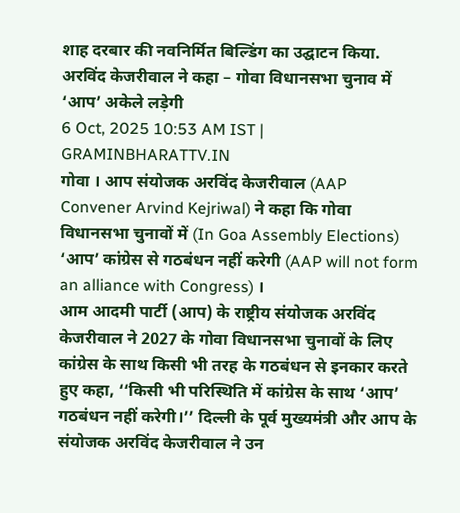शाह दरबार की नवनिर्मित बिल्डिंग का उद्घाटन किया.
अरविंद केजरीवाल ने कहा – गोवा विधानसभा चुनाव में ‘आप’ अकेले लड़ेगी
6 Oct, 2025 10:53 AM IST | GRAMINBHARATTV.IN
गोवा । आप संयोजक अरविंद केजरीवाल (AAP Convener Arvind Kejriwal) ने कहा कि गोवा विधानसभा चुनावों में (In Goa Assembly Elections) ‘आप’ कांग्रेस से गठबंधन नहीं करेगी (AAP will not form an alliance with Congress) ।
आम आदमी पार्टी (आप) के राष्ट्रीय संयोजक अरविंद केजरीवाल ने 2027 के गोवा विधानसभा चुनावों के लिए कांग्रेस के साथ किसी भी तरह के गठबंधन से इनकार करते हुए कहा, ‘‘किसी भी परिस्थिति में कांग्रेस के साथ ‘आप’ गठबंधन नहीं करेगी।’’ दिल्ली के पूर्व मुख्यमंत्री और आप के संयोजक अरविंद केजरीवाल ने उन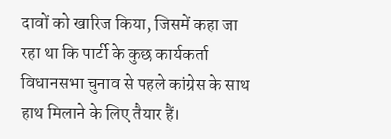दावों को खारिज किया, जिसमें कहा जा रहा था कि पार्टी के कुछ कार्यकर्ता विधानसभा चुनाव से पहले कांग्रेस के साथ हाथ मिलाने के लिए तैयार हैं।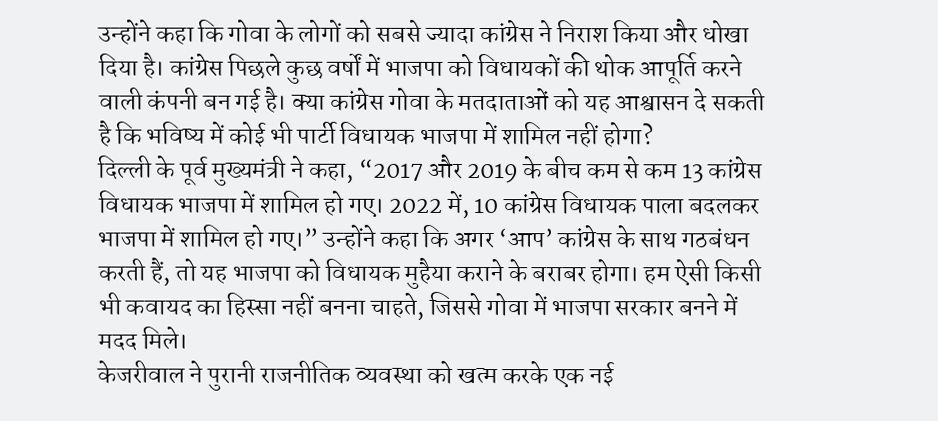उन्होंने कहा कि गोवा के लोगों को सबसे ज्यादा कांग्रेस ने निराश किया और धोखा दिया है। कांग्रेस पिछले कुछ वर्षों में भाजपा को विधायकों की थोक आपूर्ति करने वाली कंपनी बन गई है। क्या कांग्रेस गोवा के मतदाताओं को यह आश्वासन दे सकती है कि भविष्य में कोई भी पार्टी विधायक भाजपा में शामिल नहीं होगा?
दिल्ली के पूर्व मुख्यमंत्री ने कहा, “2017 और 2019 के बीच कम से कम 13 कांग्रेस विधायक भाजपा में शामिल हो गए। 2022 में, 10 कांग्रेस विधायक पाला बदलकर भाजपा में शामिल हो गए।” उन्होंने कहा कि अगर ‘आप’ कांग्रेस के साथ गठबंधन करती हैं, तो यह भाजपा को विधायक मुहैया कराने के बराबर होगा। हम ऐसी किसी भी कवायद का हिस्सा नहीं बनना चाहते, जिससे गोवा में भाजपा सरकार बनने में मदद मिले।
केजरीवाल ने पुरानी राजनीतिक व्यवस्था को खत्म करके एक नई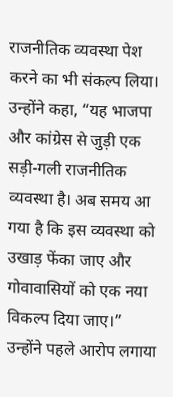राजनीतिक व्यवस्था पेश करने का भी संकल्प लिया। उन्होंने कहा, “यह भाजपा और कांग्रेस से जुड़ी एक सड़ी-गली राजनीतिक व्यवस्था है। अब समय आ गया है कि इस व्यवस्था को उखाड़ फेंका जाए और गोवावासियों को एक नया विकल्प दिया जाए।” उन्होंने पहले आरोप लगाया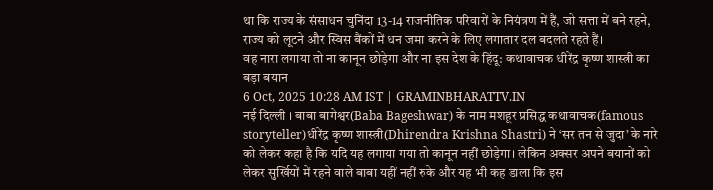था कि राज्य के संसाधन चुनिंदा 13-14 राजनीतिक परिवारों के नियंत्रण में हैं, जो सत्ता में बने रहने, राज्य को लूटने और स्विस बैंकों में धन जमा करने के लिए लगातार दल बदलते रहते हैं।
वह नारा लगाया तो ना कानून छोड़ेगा और ना इस देश के हिंदू: कथावाचक धीरेंद्र कृष्ण शास्त्री का बड़ा बयान
6 Oct, 2025 10:28 AM IST | GRAMINBHARATTV.IN
नई दिल्ली । बाबा बागेश्वर(Baba Bageshwar) के नाम मशहूर प्रसिद्ध कथावाचक(famous storyteller)धीरेंद्र कृष्ण शास्त्री(Dhirendra Krishna Shastri) ने ‘सर तन से जुदा’ के नारे को लेकर कहा है कि यदि यह लगाया गया तो कानून नहीं छोड़ेगा। लेकिन अक्सर अपने बयानों को लेकर सुर्खियों में रहने वाले बाबा यहीं नहीं रुके और यह भी कह डाला कि इस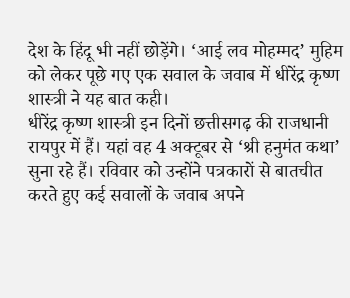देश के हिंदू भी नहीं छोड़ेंगे। ‘आई लव मोहम्मद’ मुहिम को लेकर पूछे गए एक सवाल के जवाब में धीरेंद्र कृष्ण शास्त्री ने यह बात कही।
धीरेंद्र कृष्ण शास्त्री इन दिनों छत्तीसगढ़ की राजधानी रायपुर में हैं। यहां वह 4 अक्टूबर से ‘श्री हनुमंत कथा’ सुना रहे हैं। रविवार को उन्होंने पत्रकारों से बातचीत करते हुए कई सवालों के जवाब अपने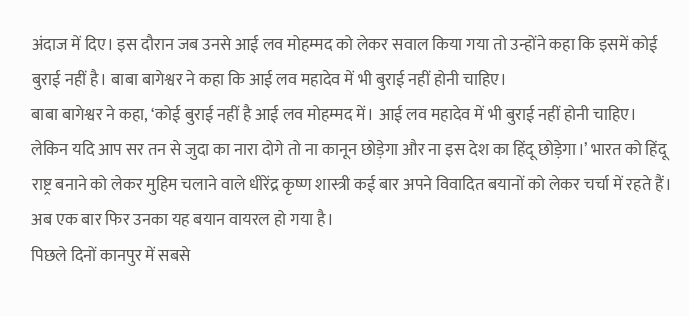अंदाज में दिए। इस दौरान जब उनसे आई लव मोहम्मद को लेकर सवाल किया गया तो उन्होंने कहा कि इसमें कोई बुराई नहीं है। बाबा बागेश्वर ने कहा कि आई लव महादेव में भी बुराई नहीं होनी चाहिए।
बाबा बागेश्वर ने कहा, ‘कोई बुराई नहीं है आई लव मोहम्मद में। आई लव महादेव में भी बुराई नहीं होनी चाहिए। लेकिन यदि आप सर तन से जुदा का नारा दोगे तो ना कानून छोड़ेगा और ना इस देश का हिंदू छोड़ेगा।’ भारत को हिंदू राष्ट्र बनाने को लेकर मुहिम चलाने वाले धीरेंद्र कृष्ण शास्त्री कई बार अपने विवादित बयानों को लेकर चर्चा में रहते हैं। अब एक बार फिर उनका यह बयान वायरल हो गया है।
पिछले दिनों कानपुर में सबसे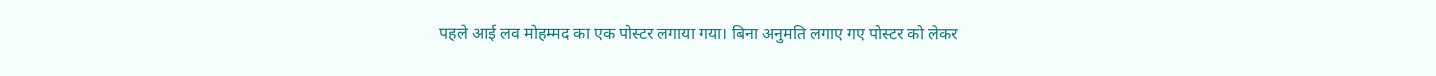पहले आई लव मोहम्मद का एक पोस्टर लगाया गया। बिना अनुमति लगाए गए पोस्टर को लेकर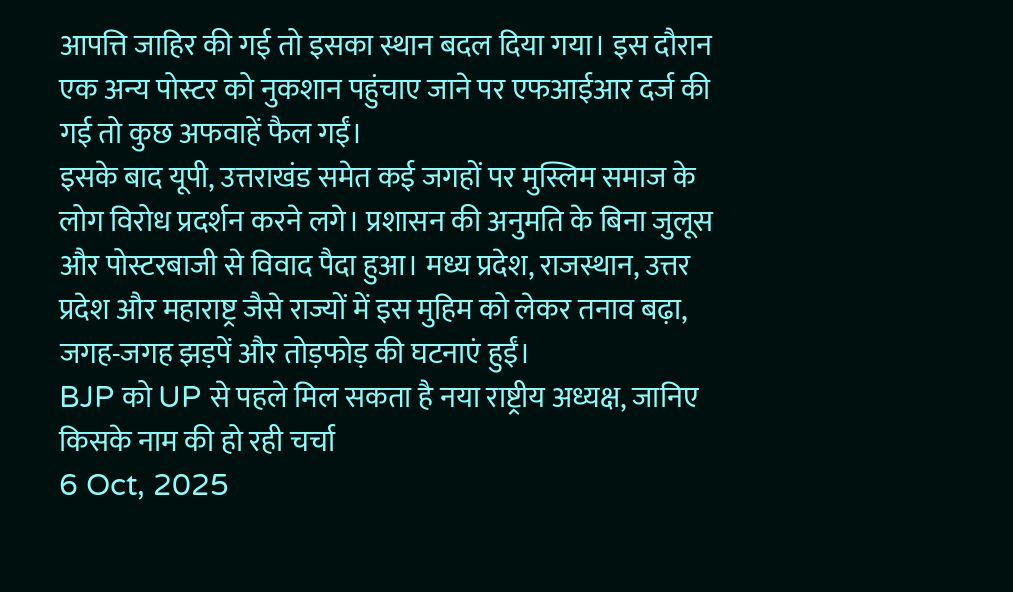आपत्ति जाहिर की गई तो इसका स्थान बदल दिया गया। इस दौरान एक अन्य पोस्टर को नुकशान पहुंचाए जाने पर एफआईआर दर्ज की गई तो कुछ अफवाहें फैल गईं।
इसके बाद यूपी, उत्तराखंड समेत कई जगहों पर मुस्लिम समाज के लोग विरोध प्रदर्शन करने लगे। प्रशासन की अनुमति के बिना जुलूस और पोस्टरबाजी से विवाद पैदा हुआ। मध्य प्रदेश, राजस्थान, उत्तर प्रदेश और महाराष्ट्र जैसे राज्यों में इस मुहिम को लेकर तनाव बढ़ा, जगह-जगह झड़पें और तोड़फोड़ की घटनाएं हुईं।
BJP को UP से पहले मिल सकता है नया राष्ट्रीय अध्यक्ष, जानिए किसके नाम की हो रही चर्चा
6 Oct, 2025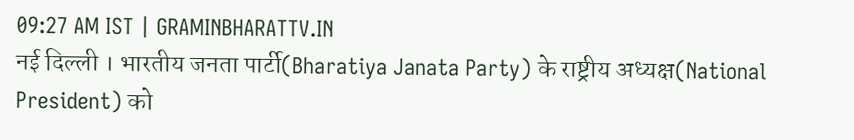09:27 AM IST | GRAMINBHARATTV.IN
नई दिल्ली । भारतीय जनता पार्टी(Bharatiya Janata Party) के राष्ट्रीय अध्यक्ष(National President) को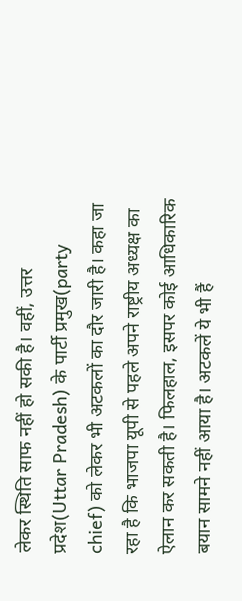लेकर स्थिति साफ नहीं हो सकी है। वहीं, उत्तर प्रदेश(Uttar Pradesh) के पार्टी प्रमुख(party chief) को लेकर भी अटकलों का दौर जारी है। कहा जा रहा है कि भाजपा यूपी से पहले अपने राष्ट्रीय अध्यक्ष का ऐलान कर सकती है। फिलहाल, इसपर कोई आधिकारिक बयान सामने नहीं आया है। अटकलें ये भी हैं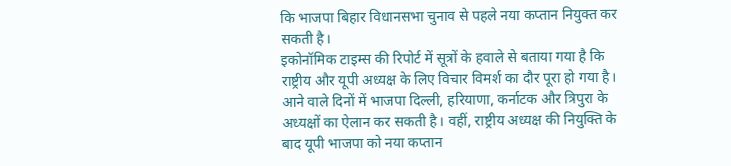कि भाजपा बिहार विधानसभा चुनाव से पहले नया कप्तान नियुक्त कर सकती है।
इकोनॉमिक टाइम्स की रिपोर्ट में सूत्रों के हवाले से बताया गया है कि राष्ट्रीय और यूपी अध्यक्ष के लिए विचार विमर्श का दौर पूरा हो गया है। आने वाले दिनों में भाजपा दिल्ली, हरियाणा, कर्नाटक और त्रिपुरा के अध्यक्षों का ऐलान कर सकती है। वहीं, राष्ट्रीय अध्यक्ष की नियुक्ति के बाद यूपी भाजपा को नया कप्तान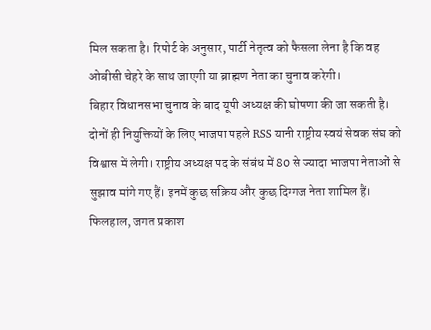मिल सकता है। रिपोर्ट के अनुसार, पार्टी नेतृत्व को फैसला लेना है कि वह ओबीसी चेहरे के साथ जाएगी या ब्राह्मण नेता का चुनाव करेगी।
बिहार विधानसभा चुनाव के बाद यूपी अध्यक्ष की घोषणा की जा सकती है। दोनों ही नियुक्तियों के लिए भाजपा पहले RSS यानी राष्ट्रीय स्वयं सेवक संघ को विश्वास में लेगी। राष्ट्रीय अध्यक्ष पद के संबंध में 80 से ज्यादा भाजपा नेताओं से सुझाव मांगे गए हैं। इनमें कुछ सक्रिय और कुछ दिग्गज नेता शामिल हैं। फिलहाल, जगत प्रकाश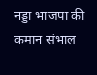नड्डा भाजपा की कमान संभाल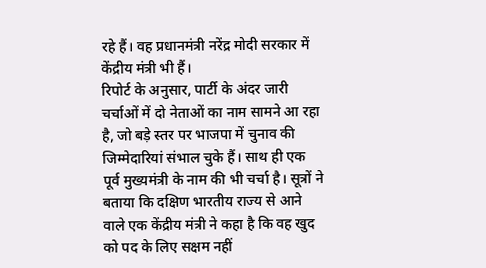रहे हैं। वह प्रधानमंत्री नरेंद्र मोदी सरकार में केंद्रीय मंत्री भी हैं।
रिपोर्ट के अनुसार, पार्टी के अंदर जारी चर्चाओं में दो नेताओं का नाम सामने आ रहा है, जो बड़े स्तर पर भाजपा में चुनाव की जिम्मेदारियां संभाल चुके हैं। साथ ही एक पूर्व मुख्यमंत्री के नाम की भी चर्चा है। सूत्रों ने बताया कि दक्षिण भारतीय राज्य से आने वाले एक केंद्रीय मंत्री ने कहा है कि वह खुद को पद के लिए सक्षम नहीं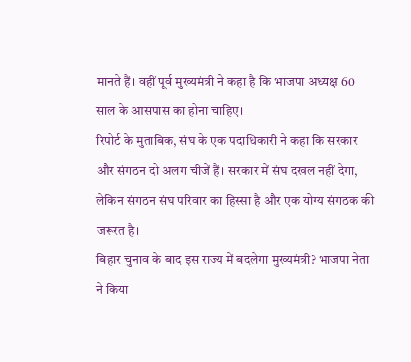मानते हैं। वहीं पूर्व मुख्यमंत्री ने कहा है कि भाजपा अध्यक्ष 60 साल के आसपास का होना चाहिए।
रिपोर्ट के मुताबिक, संघ के एक पदाधिकारी ने कहा कि सरकार और संगठन दो अलग चीजें हैं। सरकार में संघ दखल नहीं देगा, लेकिन संगठन संघ परिवार का हिस्सा है और एक योग्य संगठक की जरूरत है।
बिहार चुनाव के बाद इस राज्य में बदलेगा मुख्यमंत्री? भाजपा नेता ने किया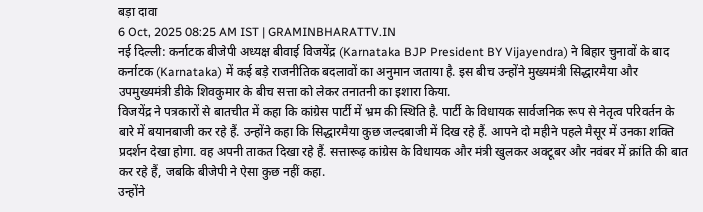बड़ा दावा
6 Oct, 2025 08:25 AM IST | GRAMINBHARATTV.IN
नई दिल्ली: कर्नाटक बीजेपी अध्यक्ष बीवाई विजयेंद्र (Karnataka BJP President BY Vijayendra) ने बिहार चुनावों के बाद कर्नाटक (Karnataka) में कई बड़े राजनीतिक बदलावों का अनुमान जताया है. इस बीच उन्होंने मुख्यमंत्री सिद्धारमैया और उपमुख्यमंत्री डीके शिवकुमार के बीच सत्ता को लेकर तनातनी का इशारा किया.
विजयेंद्र ने पत्रकारों से बातचीत में कहा कि कांग्रेस पार्टी में भ्रम की स्थिति है. पार्टी के विधायक सार्वजनिक रूप से नेतृत्व परिवर्तन के बारे में बयानबाजी कर रहे हैं. उन्होंने कहा कि सिद्धारमैया कुछ जल्दबाजी में दिख रहे हैं. आपने दो महीने पहले मैसूर में उनका शक्ति प्रदर्शन देखा होगा. वह अपनी ताकत दिखा रहे हैं. सत्तारूढ़ कांग्रेस के विधायक और मंत्री खुलकर अक्टूबर और नवंबर में क्रांति की बात कर रहे हैं, जबकि बीजेपी ने ऐसा कुछ नहीं कहा.
उन्होंने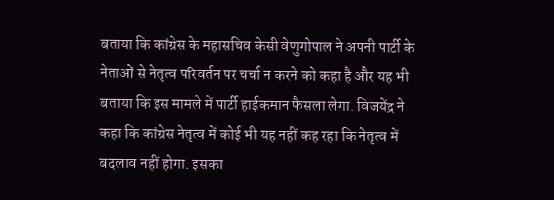बताया कि कांग्रेस के महासचिव केसी वेणुगोपाल ने अपनी पार्टी के नेताओं से नेतृत्व परिवर्तन पर चर्चा न करने को कहा है और यह भी बताया कि इस मामले में पार्टी हाईकमान फैसला लेगा. विजयेंद्र ने कहा कि कांग्रेस नेतृत्व में कोई भी यह नहीं कह रहा कि नेतृत्व में बदलाव नहीं होगा. इसका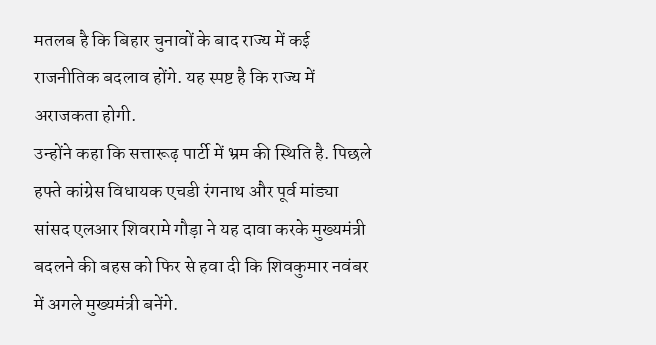मतलब है कि बिहार चुनावों के बाद राज्य में कई राजनीतिक बदलाव होंगे. यह स्पष्ट है कि राज्य में अराजकता होगी.
उन्होंने कहा कि सत्तारूढ़ पार्टी में भ्रम की स्थिति है. पिछले हफ्ते कांग्रेस विधायक एचडी रंगनाथ और पूर्व मांड्या सांसद एलआर शिवरामे गौड़ा ने यह दावा करके मुख्यमंत्री बदलने की बहस को फिर से हवा दी कि शिवकुमार नवंबर में अगले मुख्यमंत्री बनेंगे.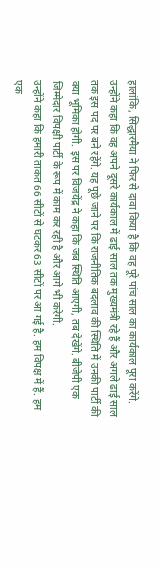हालांकि, सिद्धारमैया ने फिर से दावा किया है कि वह पूरे पांच साल का कार्यकाल पूरा करेंगे.
उन्होंने कहा कि वह अपने दूसरे कार्यकाल में ढाई साल तक मुख्यमंत्री रहे हैं और अगले ढाई साल तक इस पद पर बने रहेंगे. यह पूछे जाने पर कि राजनीतिक बदलाव की स्थिति में उनकी पार्टी की क्या भूमिका होगी. इस पर विजयेंद्र ने कहा कि जब स्थिति आएगी, तब देखेंगे. बीजेपी एक जिम्मेदार विपक्षी पार्टी के रूप में काम कर रही है और आगे भी करेगी.
उन्होंने कहा कि हमारी ताकत 66 सीटों से घटकर 63 सीटों पर आ गई है. हम विपक्ष में हैं. हम एक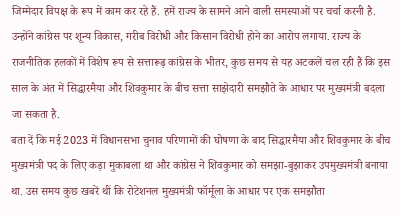जिम्मेदार विपक्ष के रूप में काम कर रहे हैं. हमें राज्य के सामने आने वाली समस्याओं पर चर्चा करनी है. उन्होंने कांग्रेस पर शून्य विकास, गरीब विरोधी और किसान विरोधी होने का आरोप लगाया. राज्य के राजनीतिक हलकों में विशेष रूप से सत्तारूढ़ कांग्रेस के भीतर, कुछ समय से यह अटकलें चल रही हैं कि इस साल के अंत में सिद्धारमैया और शिवकुमार के बीच सत्ता साझेदारी समझौते के आधार पर मुख्यमंत्री बदला जा सकता है.
बता दें कि मई 2023 में विधानसभा चुनाव परिणामों की घोषणा के बाद सिद्धारमैया और शिवकुमार के बीच मुख्यमंत्री पद के लिए कड़ा मुकाबला था और कांग्रेस ने शिवकुमार को समझा-बुझाकर उपमुख्यमंत्री बनाया था. उस समय कुछ खबरें थीं कि रोटेशनल मुख्यमंत्री फॉर्मूला के आधार पर एक समझौता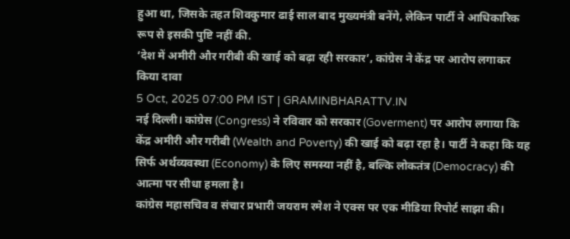हुआ था, जिसके तहत शिवकुमार ढाई साल बाद मुख्यमंत्री बनेंगे, लेकिन पार्टी ने आधिकारिक रूप से इसकी पुष्टि नहीं की.
‘देश में अमीरी और गरीबी की खाई को बढ़ा रही सरकार’, कांग्रेस ने केंद्र पर आरोप लगाकर किया दावा
5 Oct, 2025 07:00 PM IST | GRAMINBHARATTV.IN
नई दिल्ली। कांग्रेस (Congress) ने रविवार को सरकार (Goverment) पर आरोप लगाया कि केंद्र अमीरी और गरीबी (Wealth and Poverty) की खाई को बढ़ा रहा है। पार्टी ने कहा कि यह सिर्फ अर्थव्यवस्था (Economy) के लिए समस्या नहीं है, बल्कि लोकतंत्र (Democracy) की आत्मा पर सीधा हमला है।
कांग्रेस महासचिव व संचार प्रभारी जयराम रमेश ने एक्स पर एक मीडिया रिपोर्ट साझा की।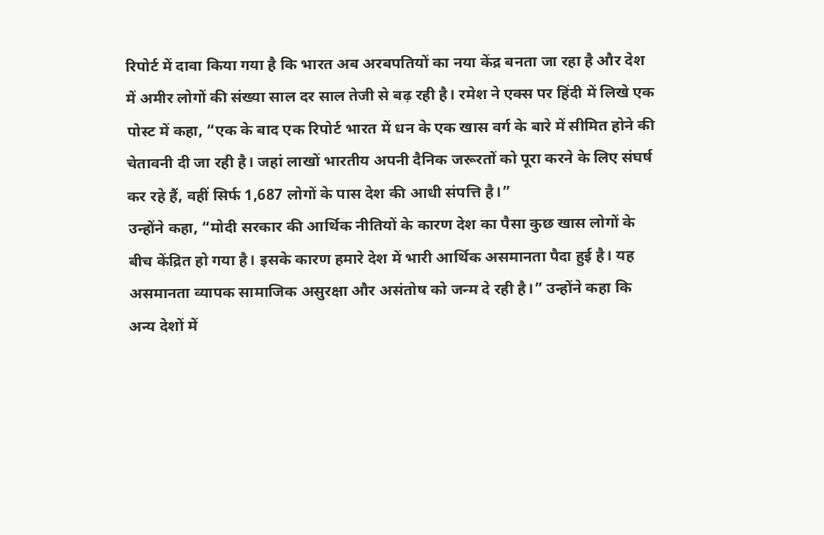रिपोर्ट में दावा किया गया है कि भारत अब अरबपतियों का नया केंद्र बनता जा रहा है और देश में अमीर लोगों की संख्या साल दर साल तेजी से बढ़ रही है। रमेश ने एक्स पर हिंदी में लिखे एक पोस्ट में कहा, “एक के बाद एक रिपोर्ट भारत में धन के एक खास वर्ग के बारे में सीमित होने की चेतावनी दी जा रही है। जहां लाखों भारतीय अपनी दैनिक जरूरतों को पूरा करने के लिए संघर्ष कर रहे हैं, वहीं सिर्फ 1,687 लोगों के पास देश की आधी संपत्ति है।”
उन्होंने कहा, “मोदी सरकार की आर्थिक नीतियों के कारण देश का पैसा कुछ खास लोगों के बीच केंद्रित हो गया है। इसके कारण हमारे देश में भारी आर्थिक असमानता पैदा हुई है। यह असमानता व्यापक सामाजिक असुरक्षा और असंतोष को जन्म दे रही है।” उन्होंने कहा कि अन्य देशों में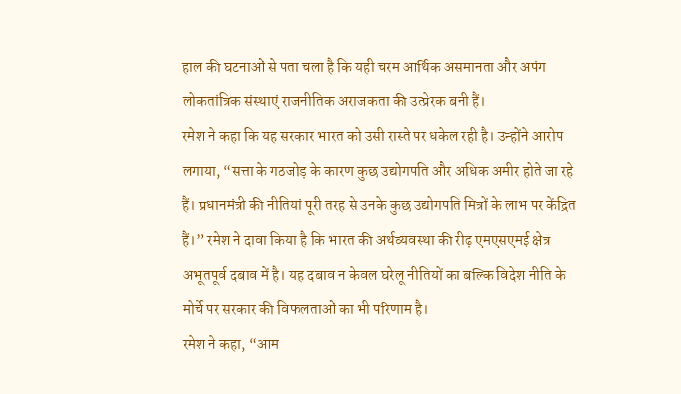हाल की घटनाओं से पता चला है कि यही चरम आर्थिक असमानता और अपंग लोकतांत्रिक संस्थाएं राजनीतिक अराजकता की उत्प्रेरक बनी हैं।
रमेश ने कहा कि यह सरकार भारत को उसी रास्ते पर धकेल रही है। उन्होंने आरोप लगाया, “सत्ता के गठजोड़ के कारण कुछ उद्योगपति और अधिक अमीर होते जा रहे हैं। प्रधानमंत्री की नीतियां पूरी तरह से उनके कुछ उद्योगपति मित्रों के लाभ पर केंद्रित हैं।” रमेश ने दावा किया है कि भारत की अर्थव्यवस्था की रीढ़ एमएसएमई क्षेत्र अभूतपूर्व दबाव में है। यह दबाव न केवल घरेलू नीतियों का बल्कि विदेश नीति के मोर्चे पर सरकार की विफलताओं का भी परिणाम है।
रमेश ने कहा, “आम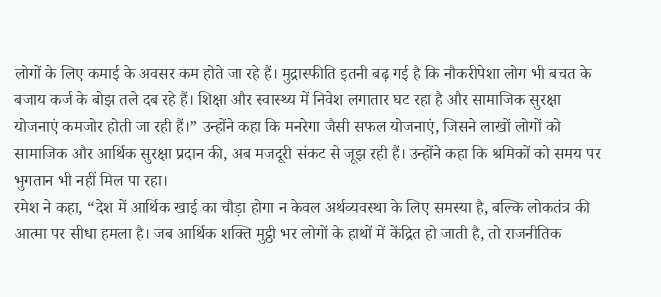लोगों के लिए कमाई के अवसर कम होते जा रहे हैं। मुद्रास्फीति इतनी बढ़ गई है कि नौकरीपेशा लोग भी बचत के बजाय कर्ज के बोझ तले दब रहे हैं। शिक्षा और स्वास्थ्य में निवेश लगातार घट रहा है और सामाजिक सुरक्षा योजनाएं कमजोर होती जा रही हैं।” उन्होंने कहा कि मनरेगा जैसी सफल योजनाएं, जिसने लाखों लोगों को सामाजिक और आर्थिक सुरक्षा प्रदान की, अब मजदूरी संकट से जूझ रही हैं। उन्होंने कहा कि श्रमिकों को समय पर भुगतान भी नहीं मिल पा रहा।
रमेश ने कहा, “देश में आर्थिक खाई का चौड़ा होगा न केवल अर्थव्यवस्था के लिए समस्या है, बल्कि लोकतंत्र की आत्मा पर सीधा हमला है। जब आर्थिक शक्ति मुट्ठी भर लोगों के हाथों में केंद्रित हो जाती है, तो राजनीतिक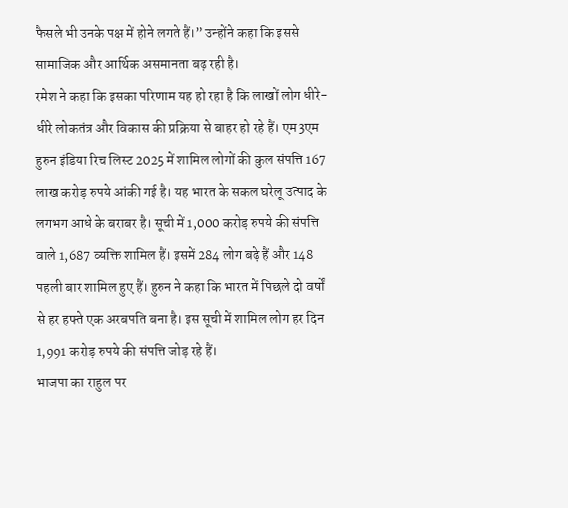फैसले भी उनके पक्ष में होने लगते हैं।” उन्होंने कहा कि इससे सामाजिक और आर्थिक असमानता बढ़ रही है।
रमेश ने कहा कि इसका परिणाम यह हो रहा है कि लाखों लोग धीरे-धीरे लोकतंत्र और विकास की प्रक्रिया से बाहर हो रहे हैं। एम3एम हुरुन इंडिया रिच लिस्ट 2025 में शामिल लोगों की कुल संपत्ति 167 लाख करोड़ रुपये आंकी गई है। यह भारत के सकल घरेलू उत्पाद के लगभग आधे के बराबर है। सूची में 1,000 करोड़ रुपये की संपत्ति वाले 1,687 व्यक्ति शामिल हैं। इसमें 284 लोग बढ़े हैं और 148 पहली बार शामिल हुए हैं। हुरुन ने कहा कि भारत में पिछले दो वर्षों से हर हफ्ते एक अरबपति बना है। इस सूची में शामिल लोग हर दिन 1,991 करोड़ रुपये की संपत्ति जोड़ रहे हैं।
भाजपा का राहुल पर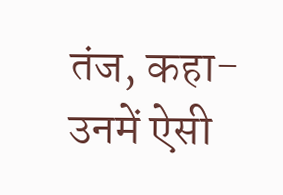तंज, कहा- उनमें ऐसी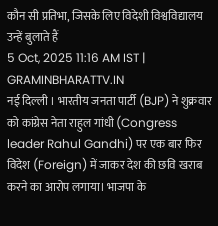कौन सी प्रतिभा, जिसके लिए विदेशी विश्वविद्यालय उन्हें बुलाते हैं
5 Oct, 2025 11:16 AM IST | GRAMINBHARATTV.IN
नई दिल्ली । भारतीय जनता पार्टी (BJP) ने शुक्रवार को कांग्रेस नेता राहुल गांधी (Congress leader Rahul Gandhi) पर एक बार फिर विदेश (Foreign) में जाकर देश की छवि खराब करने का आरोप लगाया। भाजपा के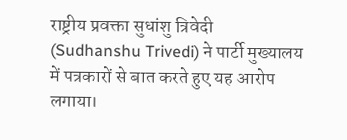राष्ट्रीय प्रवक्ता सुधांशु त्रिवेदी (Sudhanshu Trivedi) ने पार्टी मुख्यालय में पत्रकारों से बात करते हुए यह आरोप लगाया।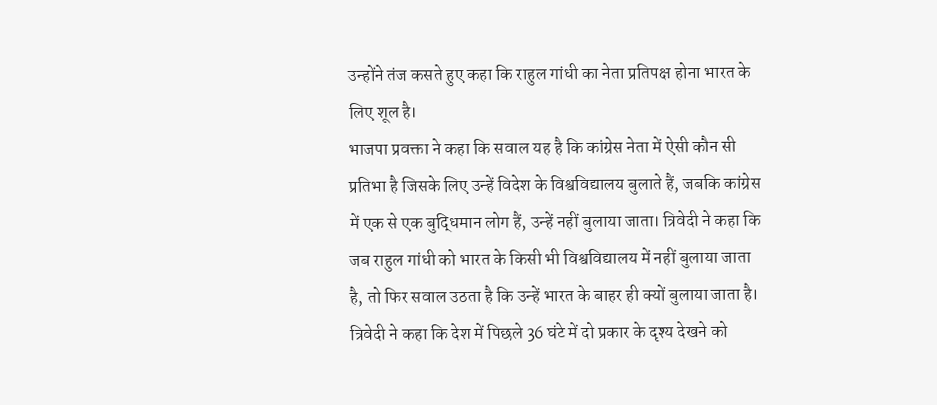उन्होंने तंज कसते हुए कहा कि राहुल गांधी का नेता प्रतिपक्ष होना भारत के लिए शूल है।
भाजपा प्रवक्ता ने कहा कि सवाल यह है कि कांग्रेस नेता में ऐसी कौन सी प्रतिभा है जिसके लिए उन्हें विदेश के विश्वविद्यालय बुलाते हैं, जबकि कांग्रेस में एक से एक बुद्धिमान लोग हैं, उन्हें नहीं बुलाया जाता। त्रिवेदी ने कहा कि जब राहुल गांधी को भारत के किसी भी विश्वविद्यालय में नहीं बुलाया जाता है, तो फिर सवाल उठता है कि उन्हें भारत के बाहर ही क्यों बुलाया जाता है।
त्रिवेदी ने कहा कि देश में पिछले 36 घंटे में दो प्रकार के दृश्य देखने को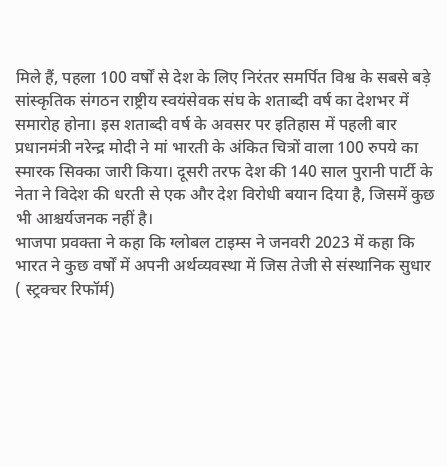मिले हैं, पहला 100 वर्षों से देश के लिए निरंतर समर्पित विश्व के सबसे बड़े सांस्कृतिक संगठन राष्ट्रीय स्वयंसेवक संघ के शताब्दी वर्ष का देशभर में समारोह होना। इस शताब्दी वर्ष के अवसर पर इतिहास में पहली बार प्रधानमंत्री नरेन्द्र मोदी ने मां भारती के अंकित चित्रों वाला 100 रुपये का स्मारक सिक्का जारी किया। दूसरी तरफ देश की 140 साल पुरानी पार्टी के नेता ने विदेश की धरती से एक और देश विरोधी बयान दिया है, जिसमें कुछ भी आश्चर्यजनक नहीं है।
भाजपा प्रवक्ता ने कहा कि ग्लोबल टाइम्स ने जनवरी 2023 में कहा कि भारत ने कुछ वर्षों में अपनी अर्थव्यवस्था में जिस तेजी से संस्थानिक सुधार ( स्ट्रक्चर रिफॉर्म)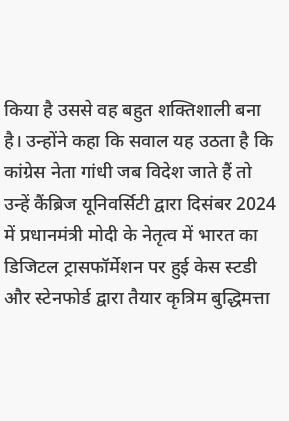किया है उससे वह बहुत शक्तिशाली बना है। उन्होंने कहा कि सवाल यह उठता है कि कांग्रेस नेता गांधी जब विदेश जाते हैं तो उन्हें कैंब्रिज यूनिवर्सिटी द्वारा दिसंबर 2024 में प्रधानमंत्री मोदी के नेतृत्व में भारत का डिजिटल ट्रासफॉर्मेशन पर हुई केस स्टडी और स्टेनफोर्ड द्वारा तैयार कृत्रिम बुद्धिमत्ता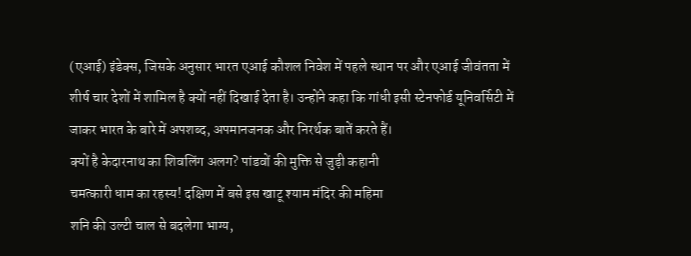(एआई) इंडेक्स, जिसके अनुसार भारत एआई कौशल निवेश में पहले स्थान पर और एआई जीवंतता में शीर्ष चार देशों में शामिल है क्यों नहीं दिखाई देता है। उन्होंने कहा कि गांधी इसी स्टेनफोर्ड यूनिवर्सिटी में जाकर भारत के बारे में अपशब्द, अपमानजनक और निरर्थक बातें करते हैं।
क्यों है केदारनाथ का शिवलिंग अलग? पांडवों की मुक्ति से जुड़ी कहानी
चमत्कारी धाम का रहस्य! दक्षिण में बसे इस खाटू श्याम मंदिर की महिमा
शनि की उल्टी चाल से बदलेगा भाग्य,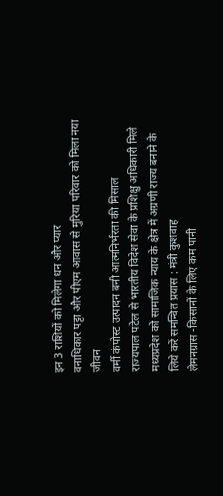इन 3 राशियों को मिलेगा धन और प्यार
वनाधिकार पट्टा और पीएम आवास से मुरिया परिवार को मिला नया जीवन
वर्मी कंपोस्ट उत्पादन बनी आत्मनिर्भरता की मिसाल
राज्यपाल पटेल से भारतीय विदेश सेवा के प्रशिक्षु अधिकारी मिले
मध्यप्रदेश को सामाजिक न्याय के क्षेत्र में अग्रणी राज्य बनाने के लिये करें समन्वित प्रयास : मंत्री कुशवाह
लेमनग्रास -किसानों के लिए कम पानी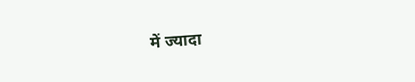में ज्यादा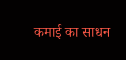कमाई का साधन